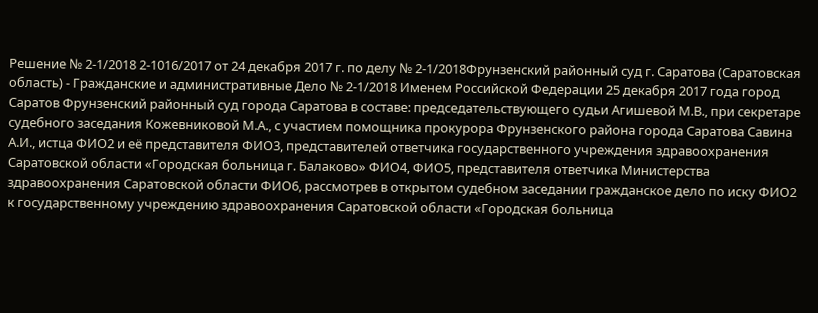Решение № 2-1/2018 2-1016/2017 от 24 декабря 2017 г. по делу № 2-1/2018Фрунзенский районный суд г. Саратова (Саратовская область) - Гражданские и административные Дело № 2-1/2018 Именем Российской Федерации 25 декабря 2017 года город Саратов Фрунзенский районный суд города Саратова в составе: председательствующего судьи Агишевой М.В., при секретаре судебного заседания Кожевниковой М.А., с участием помощника прокурора Фрунзенского района города Саратова Савина А.И., истца ФИО2 и её представителя ФИО3, представителей ответчика государственного учреждения здравоохранения Саратовской области «Городская больница г. Балаково» ФИО4, ФИО5, представителя ответчика Министерства здравоохранения Саратовской области ФИО6, рассмотрев в открытом судебном заседании гражданское дело по иску ФИО2 к государственному учреждению здравоохранения Саратовской области «Городская больница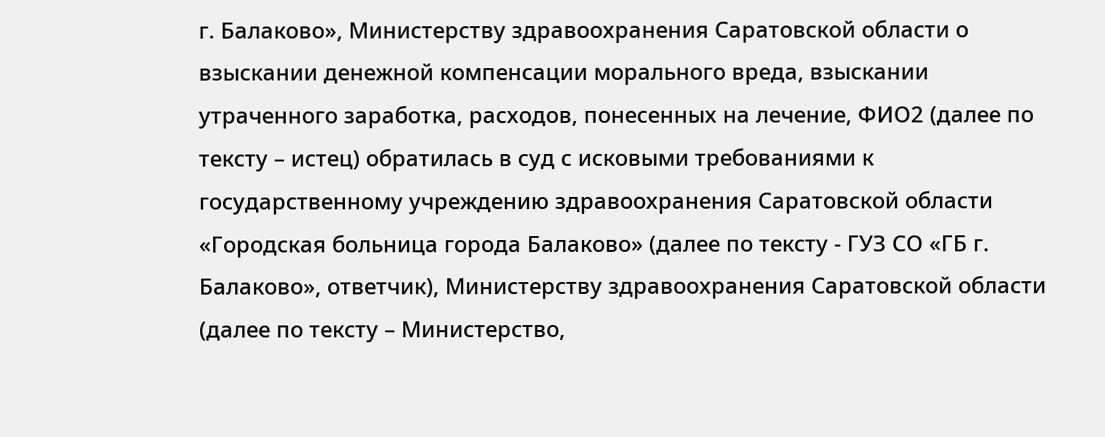г. Балаково», Министерству здравоохранения Саратовской области о взыскании денежной компенсации морального вреда, взыскании утраченного заработка, расходов, понесенных на лечение, ФИО2 (далее по тексту – истец) обратилась в суд с исковыми требованиями к государственному учреждению здравоохранения Саратовской области «Городская больница города Балаково» (далее по тексту - ГУЗ СО «ГБ г. Балаково», ответчик), Министерству здравоохранения Саратовской области (далее по тексту – Министерство,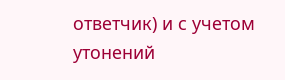ответчик) и с учетом утонений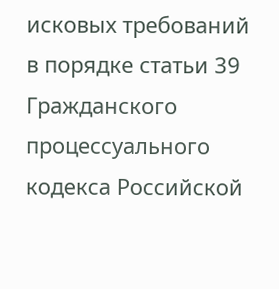исковых требований в порядке статьи 39 Гражданского процессуального кодекса Российской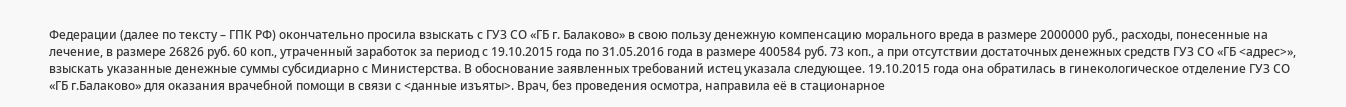Федерации (далее по тексту – ГПК РФ) окончательно просила взыскать с ГУЗ СО «ГБ г. Балаково» в свою пользу денежную компенсацию морального вреда в размере 2000000 руб., расходы, понесенные на лечение, в размере 26826 руб. 60 коп., утраченный заработок за период с 19.10.2015 года по 31.05.2016 года в размере 400584 руб. 73 коп., а при отсутствии достаточных денежных средств ГУЗ СО «ГБ <адрес>», взыскать указанные денежные суммы субсидиарно с Министерства. В обоснование заявленных требований истец указала следующее. 19.10.2015 года она обратилась в гинекологическое отделение ГУЗ СО «ГБ г.Балаково» для оказания врачебной помощи в связи с <данные изъяты>. Врач, без проведения осмотра, направила её в стационарное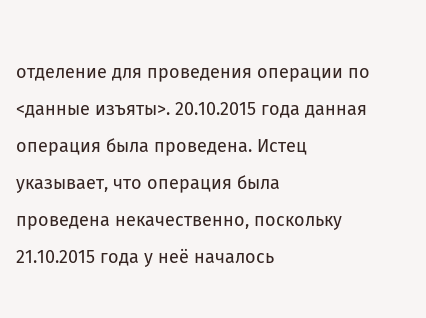отделение для проведения операции по <данные изъяты>. 20.10.2015 года данная операция была проведена. Истец указывает, что операция была проведена некачественно, поскольку 21.10.2015 года у неё началось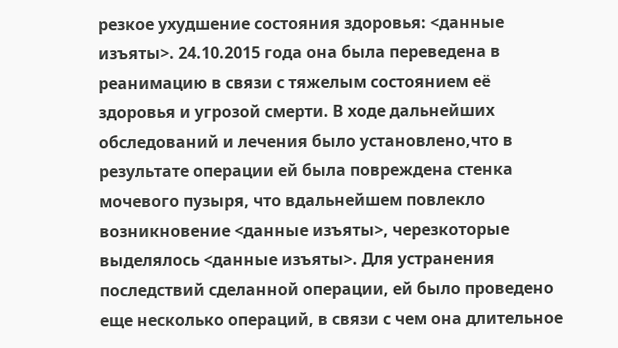резкое ухудшение состояния здоровья: <данные изъяты>. 24.10.2015 года она была переведена в реанимацию в связи с тяжелым состоянием её здоровья и угрозой смерти. В ходе дальнейших обследований и лечения было установлено,что в результате операции ей была повреждена стенка мочевого пузыря, что вдальнейшем повлекло возникновение <данные изъяты>, черезкоторые выделялось <данные изъяты>. Для устранения последствий сделанной операции, ей было проведено еще несколько операций, в связи с чем она длительное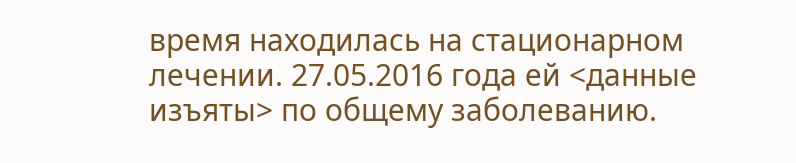время находилась на стационарном лечении. 27.05.2016 года ей <данные изъяты> по общему заболеванию.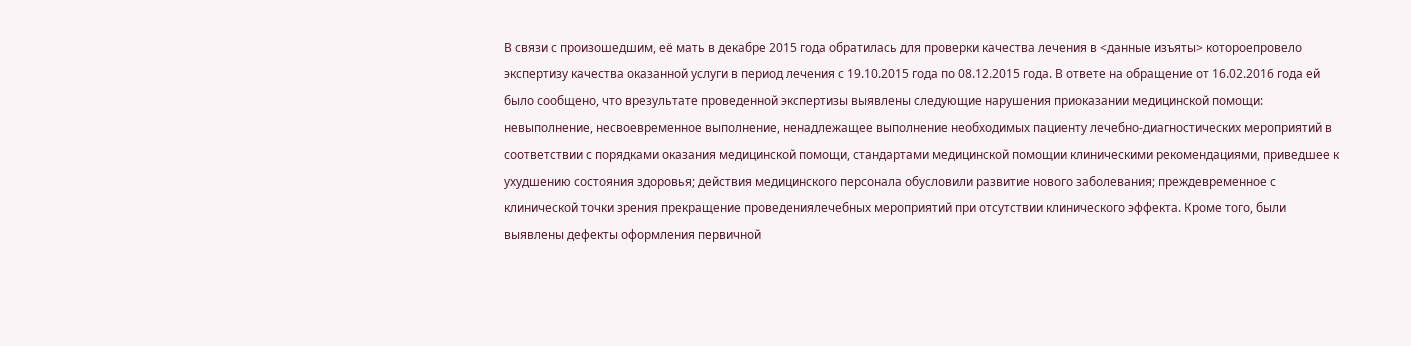В связи с произошедшим, её мать в декабре 2015 года обратилась для проверки качества лечения в <данные изъяты> котороепровело экспертизу качества оказанной услуги в период лечения с 19.10.2015 года по 08.12.2015 года. В ответе на обращение от 16.02.2016 года ей было сообщено, что врезультате проведенной экспертизы выявлены следующие нарушения приоказании медицинской помощи: невыполнение, несвоевременное выполнение, ненадлежащее выполнение необходимых пациенту лечебно-диагностических мероприятий в соответствии с порядками оказания медицинской помощи, стандартами медицинской помощии клиническими рекомендациями, приведшее к ухудшению состояния здоровья; действия медицинского персонала обусловили развитие нового заболевания; преждевременное с клинической точки зрения прекращение проведениялечебных мероприятий при отсутствии клинического эффекта. Кроме того, были выявлены дефекты оформления первичной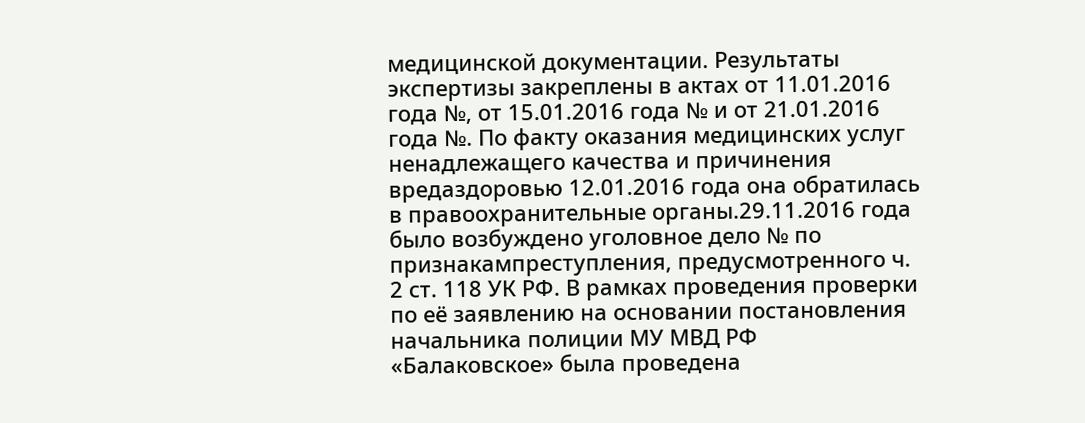медицинской документации. Результаты экспертизы закреплены в актах от 11.01.2016 года №, от 15.01.2016 года № и от 21.01.2016 года №. По факту оказания медицинских услуг ненадлежащего качества и причинения вредаздоровью 12.01.2016 года она обратилась в правоохранительные органы.29.11.2016 года было возбуждено уголовное дело № по признакампреступления, предусмотренного ч. 2 ст. 118 УК РФ. В рамках проведения проверки по её заявлению на основании постановления начальника полиции МУ МВД РФ «Балаковское» была проведена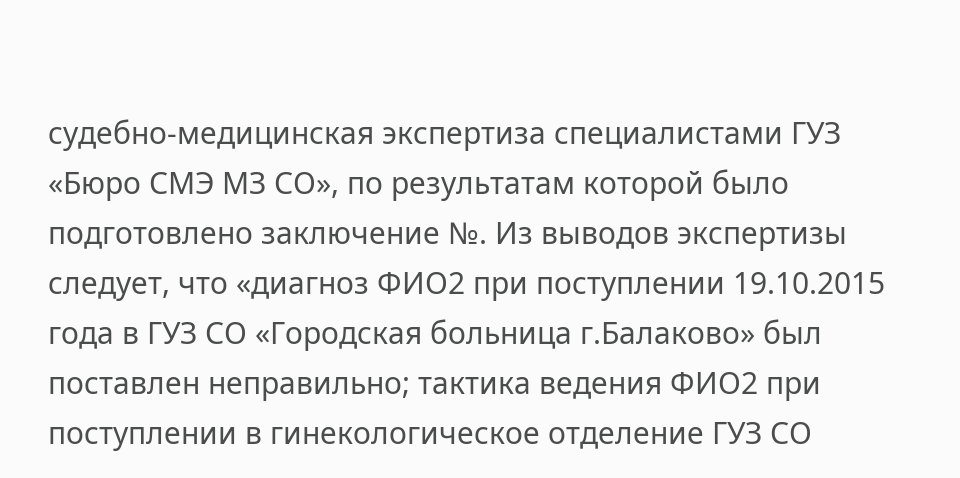судебно-медицинская экспертиза специалистами ГУЗ «Бюро СМЭ МЗ СО», по результатам которой было подготовлено заключение №. Из выводов экспертизы следует, что «диагноз ФИО2 при поступлении 19.10.2015 года в ГУЗ СО «Городская больница г.Балаково» был поставлен неправильно; тактика ведения ФИО2 при поступлении в гинекологическое отделение ГУЗ СО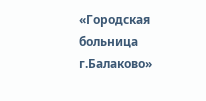«Городская больница г.Балаково»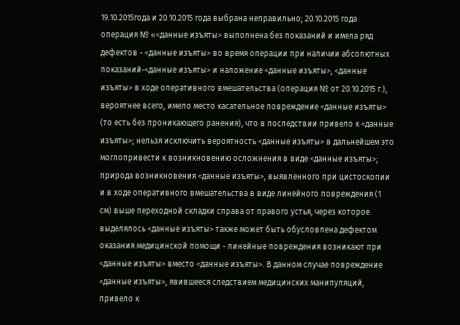19.10.2015года и 20.10.2015 года выбрана неправильно; 20.10.2015 года операция № «<данные изъяты> выполнена без показаний и имела ряд дефектов - <данные изъяты> во время операции при наличии абсолютных показаний-<данные изъяты> и наложение <данные изъяты>, <данные изъяты> в ходе оперативного вмешательства (операция № от 20.10.2015 г.), вероятнее всего, имело место касательное повреждение <данные изъяты> (то есть без проникающего ранения), что в последствии привело к <данные изъяты>; нельзя исключить вероятность <данные изъяты> в дальнейшем это моглопривести к возникновению осложнения в виде <данные изъяты>; природа возникновения <данные изъяты>, выявленного при цистоскопии и в ходе оперативного вмешательства в виде линейного повреждения (1 см) выше переходной складки справа от правого устья, через которое выделялось <данные изъяты> также может быть обусловлена дефектом оказания медицинской помощи - линейные повреждения возникают при <данные изъяты> вместо <данные изъяты>. В данном случае повреждение <данные изъяты>, явившееся следствием медицинских манипуляций, привело к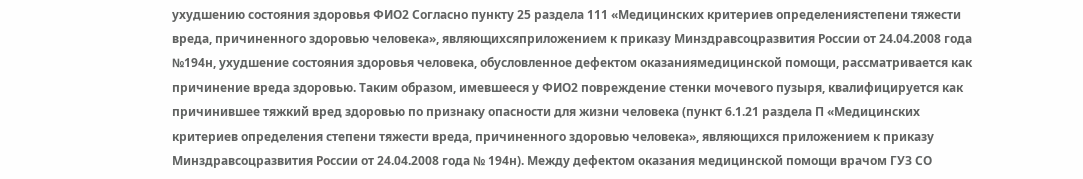ухудшению состояния здоровья ФИО2 Согласно пункту 25 раздела 111 «Медицинских критериев определениястепени тяжести вреда, причиненного здоровью человека», являющихсяприложением к приказу Минздравсоцразвития России от 24.04.2008 года №194н, ухудшение состояния здоровья человека, обусловленное дефектом оказаниямедицинской помощи, рассматривается как причинение вреда здоровью. Таким образом, имевшееся у ФИО2 повреждение стенки мочевого пузыря, квалифицируется как причинившее тяжкий вред здоровью по признаку опасности для жизни человека (пункт 6.1.21 раздела П «Медицинских критериев определения степени тяжести вреда, причиненного здоровью человека», являющихся приложением к приказу Минздравсоцразвития России от 24.04.2008 года № 194н). Между дефектом оказания медицинской помощи врачом ГУЗ СО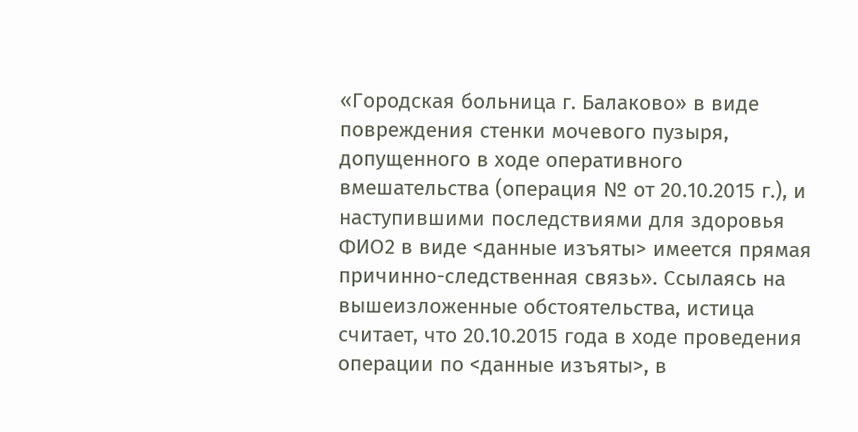«Городская больница г. Балаково» в виде повреждения стенки мочевого пузыря, допущенного в ходе оперативного вмешательства (операция № от 20.10.2015 г.), и наступившими последствиями для здоровья ФИО2 в виде <данные изъяты> имеется прямая причинно-следственная связь». Ссылаясь на вышеизложенные обстоятельства, истица считает, что 20.10.2015 года в ходе проведения операции по <данные изъяты>, в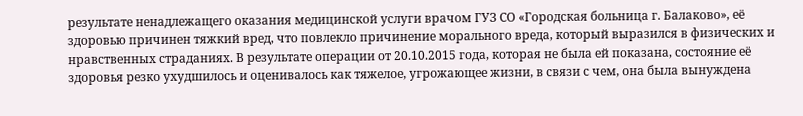результате ненадлежащего оказания медицинской услуги врачом ГУЗ СО «Городская больница г. Балаково», её здоровью причинен тяжкий вред, что повлекло причинение морального вреда, который выразился в физических и нравственных страданиях. В результате операции от 20.10.2015 года, которая не была ей показана, состояние её здоровья резко ухудшилось и оценивалось как тяжелое, угрожающее жизни, в связи с чем, она была вынуждена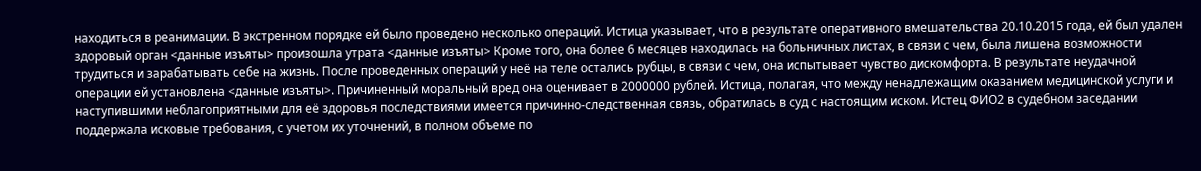находиться в реанимации. В экстренном порядке ей было проведено несколько операций. Истица указывает, что в результате оперативного вмешательства 20.10.2015 года, ей был удален здоровый орган <данные изъяты> произошла утрата <данные изъяты> Кроме того, она более 6 месяцев находилась на больничных листах, в связи с чем, была лишена возможности трудиться и зарабатывать себе на жизнь. После проведенных операций у неё на теле остались рубцы, в связи с чем, она испытывает чувство дискомфорта. В результате неудачной операции ей установлена <данные изъяты>. Причиненный моральный вред она оценивает в 2000000 рублей. Истица, полагая, что между ненадлежащим оказанием медицинской услуги и наступившими неблагоприятными для её здоровья последствиями имеется причинно-следственная связь, обратилась в суд с настоящим иском. Истец ФИО2 в судебном заседании поддержала исковые требования, с учетом их уточнений, в полном объеме по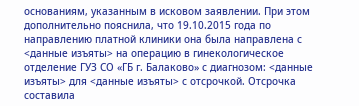основаниям, указанным в исковом заявлении. При этом дополнительно пояснила, что 19.10.2015 года по направлению платной клиники она была направлена с <данные изъяты> на операцию в гинекологическое отделение ГУЗ СО «ГБ г. Балаково» с диагнозом: <данные изъяты> для <данные изъяты> с отсрочкой. Отсрочка составила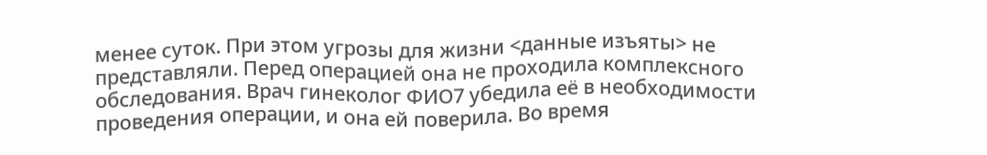менее суток. При этом угрозы для жизни <данные изъяты> не представляли. Перед операцией она не проходила комплексного обследования. Врач гинеколог ФИО7 убедила её в необходимости проведения операции, и она ей поверила. Во время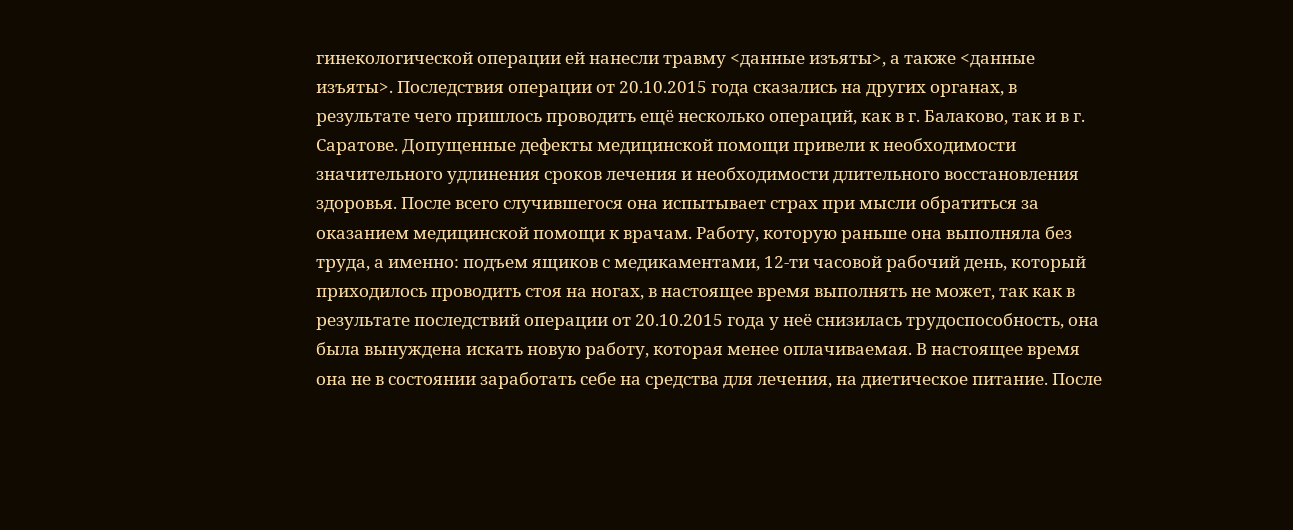гинекологической операции ей нанесли травму <данные изъяты>, а также <данные изъяты>. Последствия операции от 20.10.2015 года сказались на других органах, в результате чего пришлось проводить ещё несколько операций, как в г. Балаково, так и в г. Саратове. Допущенные дефекты медицинской помощи привели к необходимости значительного удлинения сроков лечения и необходимости длительного восстановления здоровья. После всего случившегося она испытывает страх при мысли обратиться за оказанием медицинской помощи к врачам. Работу, которую раньше она выполняла без труда, а именно: подъем ящиков с медикаментами, 12-ти часовой рабочий день, который приходилось проводить стоя на ногах, в настоящее время выполнять не может, так как в результате последствий операции от 20.10.2015 года у неё снизилась трудоспособность, она была вынуждена искать новую работу, которая менее оплачиваемая. В настоящее время она не в состоянии заработать себе на средства для лечения, на диетическое питание. После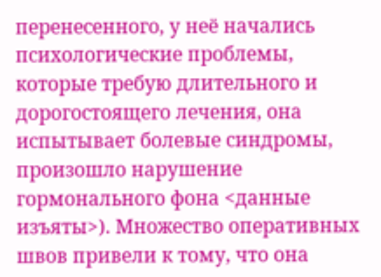перенесенного, у неё начались психологические проблемы, которые требую длительного и дорогостоящего лечения, она испытывает болевые синдромы, произошло нарушение гормонального фона <данные изъяты>). Множество оперативных швов привели к тому, что она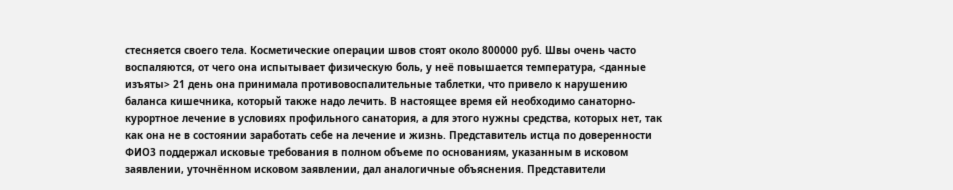стесняется своего тела. Косметические операции швов стоят около 800000 руб. Швы очень часто воспаляются, от чего она испытывает физическую боль, у неё повышается температура, <данные изъяты> 21 день она принимала противовоспалительные таблетки, что привело к нарушению баланса кишечника, который также надо лечить. В настоящее время ей необходимо санаторно-курортное лечение в условиях профильного санатория, а для этого нужны средства, которых нет, так как она не в состоянии заработать себе на лечение и жизнь. Представитель истца по доверенности ФИО3 поддержал исковые требования в полном объеме по основаниям, указанным в исковом заявлении, уточнённом исковом заявлении, дал аналогичные объяснения. Представители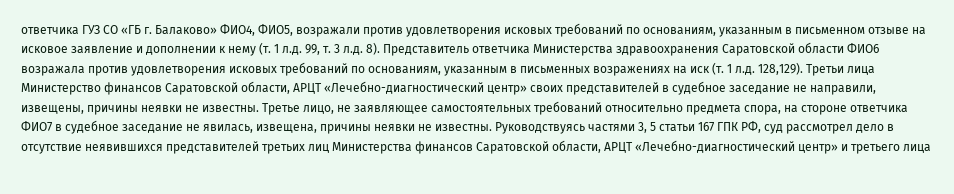ответчика ГУЗ СО «ГБ г. Балаково» ФИО4, ФИО5, возражали против удовлетворения исковых требований по основаниям, указанным в письменном отзыве на исковое заявление и дополнении к нему (т. 1 л.д. 99, т. 3 л.д. 8). Представитель ответчика Министерства здравоохранения Саратовской области ФИО6 возражала против удовлетворения исковых требований по основаниям, указанным в письменных возражениях на иск (т. 1 л.д. 128,129). Третьи лица Министерство финансов Саратовской области, АРЦТ «Лечебно-диагностический центр» своих представителей в судебное заседание не направили, извещены, причины неявки не известны. Третье лицо, не заявляющее самостоятельных требований относительно предмета спора, на стороне ответчика ФИО7 в судебное заседание не явилась, извещена, причины неявки не известны. Руководствуясь частями 3, 5 статьи 167 ГПК РФ, суд рассмотрел дело в отсутствие неявившихся представителей третьих лиц Министерства финансов Саратовской области, АРЦТ «Лечебно-диагностический центр» и третьего лица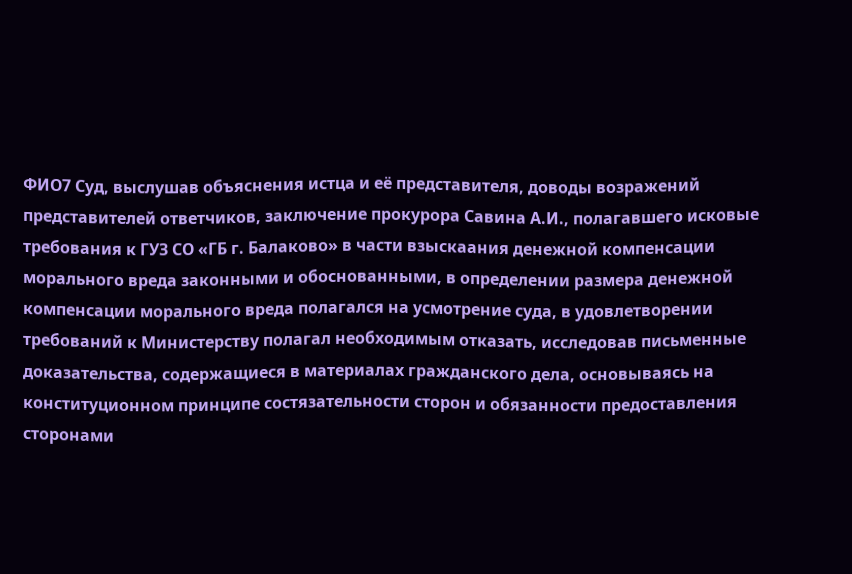ФИО7 Суд, выслушав объяснения истца и её представителя, доводы возражений представителей ответчиков, заключение прокурора Савина А.И., полагавшего исковые требования к ГУЗ СО «ГБ г. Балаково» в части взыскаания денежной компенсации морального вреда законными и обоснованными, в определении размера денежной компенсации морального вреда полагался на усмотрение суда, в удовлетворении требований к Министерству полагал необходимым отказать, исследовав письменные доказательства, содержащиеся в материалах гражданского дела, основываясь на конституционном принципе состязательности сторон и обязанности предоставления сторонами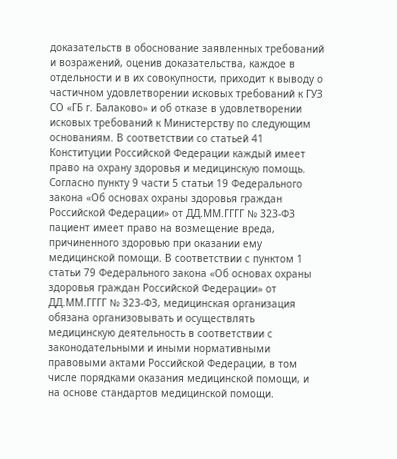доказательств в обоснование заявленных требований и возражений, оценив доказательства, каждое в отдельности и в их совокупности, приходит к выводу о частичном удовлетворении исковых требований к ГУЗ СО «ГБ г. Балаково» и об отказе в удовлетворении исковых требований к Министерству по следующим основаниям. В соответствии со статьей 41 Конституции Российской Федерации каждый имеет право на охрану здоровья и медицинскую помощь. Согласно пункту 9 части 5 статьи 19 Федерального закона «Об основах охраны здоровья граждан Российской Федерации» от ДД.ММ.ГГГГ № 323-ФЗ пациент имеет право на возмещение вреда, причиненного здоровью при оказании ему медицинской помощи. В соответствии с пунктом 1 статьи 79 Федерального закона «Об основах охраны здоровья граждан Российской Федерации» от ДД.ММ.ГГГГ № 323-ФЗ, медицинская организация обязана организовывать и осуществлять медицинскую деятельность в соответствии с законодательными и иными нормативными правовыми актами Российской Федерации, в том числе порядками оказания медицинской помощи, и на основе стандартов медицинской помощи.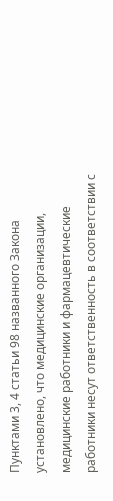Пунктами 3, 4 статьи 98 названного Закона установлено, что медицинские организации, медицинские работники и фармацевтические работники несут ответственность в соответствии с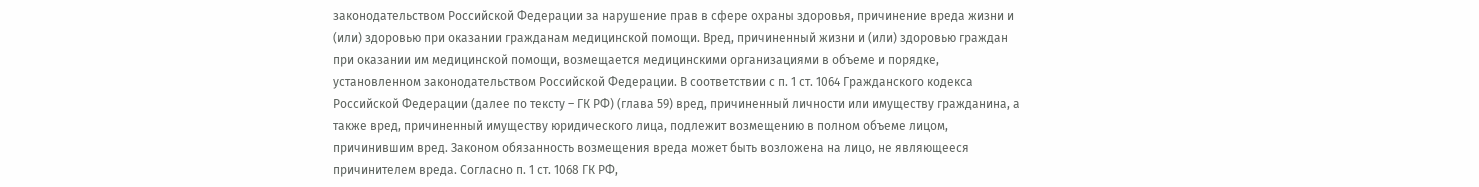законодательством Российской Федерации за нарушение прав в сфере охраны здоровья, причинение вреда жизни и (или) здоровью при оказании гражданам медицинской помощи. Вред, причиненный жизни и (или) здоровью граждан при оказании им медицинской помощи, возмещается медицинскими организациями в объеме и порядке, установленном законодательством Российской Федерации. В соответствии с п. 1 ст. 1064 Гражданского кодекса Российской Федерации (далее по тексту – ГК РФ) (глава 59) вред, причиненный личности или имуществу гражданина, а также вред, причиненный имуществу юридического лица, подлежит возмещению в полном объеме лицом, причинившим вред. Законом обязанность возмещения вреда может быть возложена на лицо, не являющееся причинителем вреда. Согласно п. 1 ст. 1068 ГК РФ,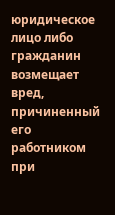юридическое лицо либо гражданин возмещает вред, причиненный его работником при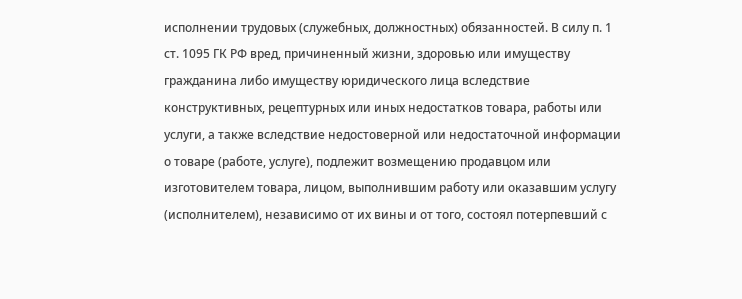исполнении трудовых (служебных, должностных) обязанностей. В силу п. 1 ст. 1095 ГК РФ вред, причиненный жизни, здоровью или имуществу гражданина либо имуществу юридического лица вследствие конструктивных, рецептурных или иных недостатков товара, работы или услуги, а также вследствие недостоверной или недостаточной информации о товаре (работе, услуге), подлежит возмещению продавцом или изготовителем товара, лицом, выполнившим работу или оказавшим услугу (исполнителем), независимо от их вины и от того, состоял потерпевший с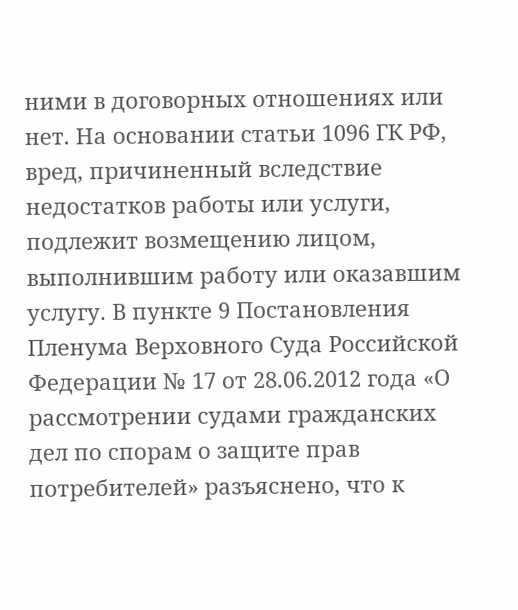ними в договорных отношениях или нет. На основании статьи 1096 ГК РФ, вред, причиненный вследствие недостатков работы или услуги, подлежит возмещению лицом, выполнившим работу или оказавшим услугу. В пункте 9 Постановления Пленума Верховного Суда Российской Федерации № 17 от 28.06.2012 года «О рассмотрении судами гражданских дел по спорам о защите прав потребителей» разъяснено, что к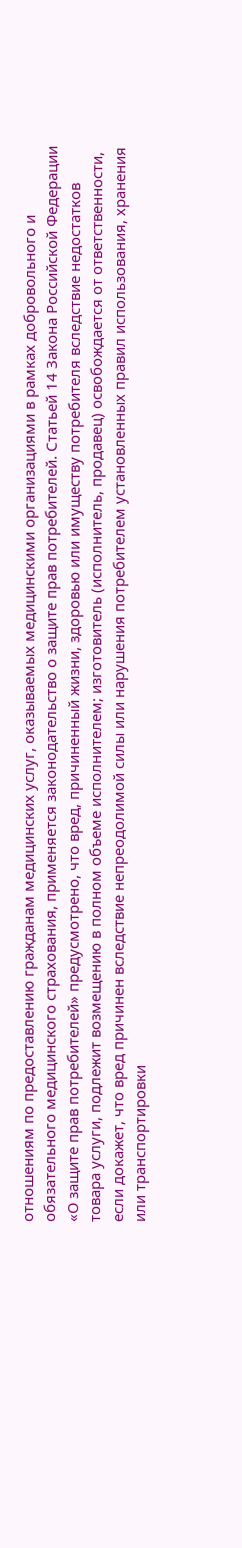отношениям по предоставлению гражданам медицинских услуг, оказываемых медицинскими организациями в рамках добровольного и обязательного медицинского страхования, применяется законодательство о защите прав потребителей. Статьей 14 Закона Российской Федерации «О защите прав потребителей» предусмотрено, что вред, причиненный жизни, здоровью или имуществу потребителя вследствие недостатков товара услуги, подлежит возмещению в полном объеме исполнителем; изготовитель (исполнитель, продавец) освобождается от ответственности, если докажет, что вред причинен вследствие непреодолимой силы или нарушения потребителем установленных правил использования, хранения или транспортировки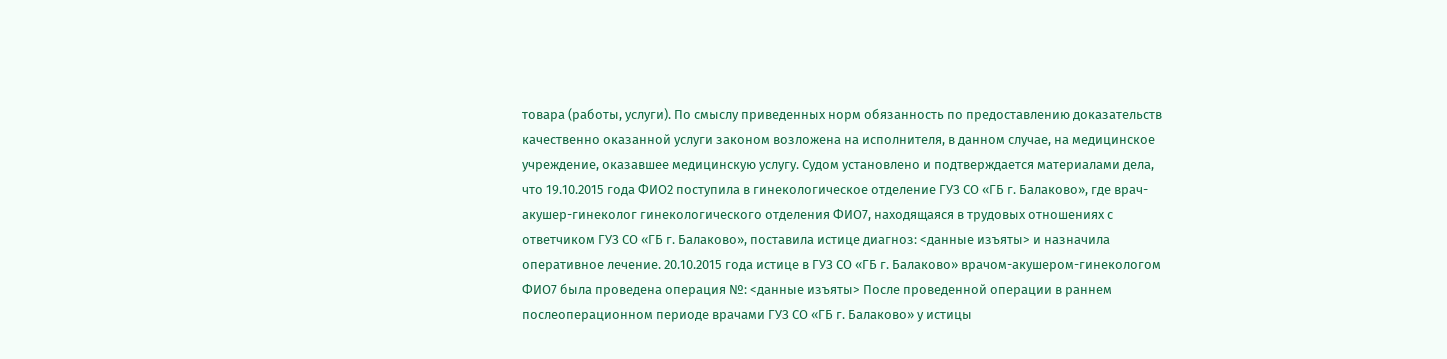товара (работы, услуги). По смыслу приведенных норм обязанность по предоставлению доказательств качественно оказанной услуги законом возложена на исполнителя, в данном случае, на медицинское учреждение, оказавшее медицинскую услугу. Судом установлено и подтверждается материалами дела, что 19.10.2015 года ФИО2 поступила в гинекологическое отделение ГУЗ СО «ГБ г. Балаково», где врач-акушер-гинеколог гинекологического отделения ФИО7, находящаяся в трудовых отношениях с ответчиком ГУЗ СО «ГБ г. Балаково», поставила истице диагноз: <данные изъяты> и назначила оперативное лечение. 20.10.2015 года истице в ГУЗ СО «ГБ г. Балаково» врачом-акушером-гинекологом ФИО7 была проведена операция №: <данные изъяты> После проведенной операции в раннем послеоперационном периоде врачами ГУЗ СО «ГБ г. Балаково» у истицы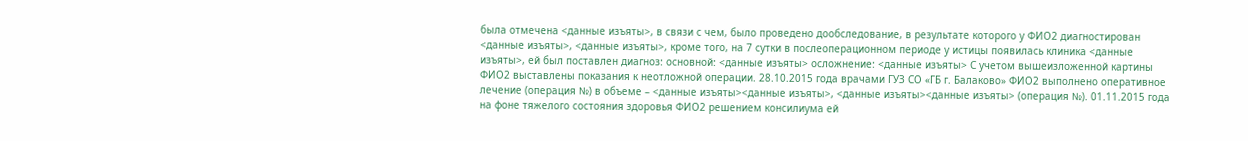была отмечена <данные изъяты>, в связи с чем, было проведено дообследование, в результате которого у ФИО2 диагностирован <данные изъяты>, <данные изъяты>, кроме того, на 7 сутки в послеоперационном периоде у истицы появилась клиника <данные изъяты>, ей был поставлен диагноз: основной: <данные изъяты> осложнение: <данные изъяты> С учетом вышеизложенной картины ФИО2 выставлены показания к неотложной операции. 28.10.2015 года врачами ГУЗ СО «ГБ г. Балаково» ФИО2 выполнено оперативное лечение (операция №) в объеме – <данные изъяты><данные изъяты>, <данные изъяты><данные изъяты> (операция №). 01.11.2015 года на фоне тяжелого состояния здоровья ФИО2 решением консилиума ей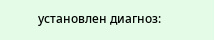установлен диагноз: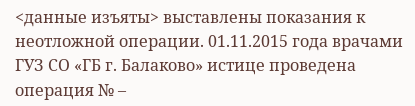<данные изъяты> выставлены показания к неотложной операции. 01.11.2015 года врачами ГУЗ СО «ГБ г. Балаково» истице проведена операция № –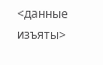<данные изъяты>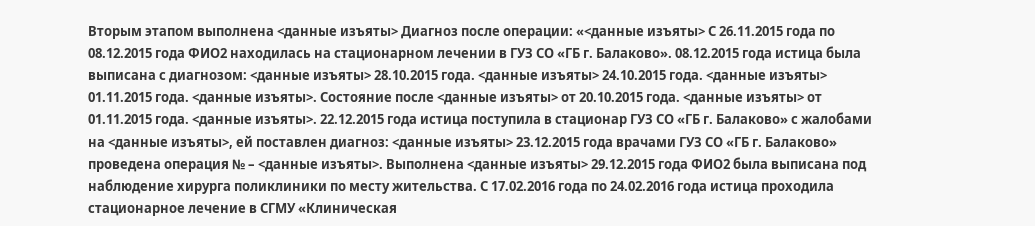Вторым этапом выполнена <данные изъяты> Диагноз после операции: «<данные изъяты> С 26.11.2015 года по 08.12.2015 года ФИО2 находилась на стационарном лечении в ГУЗ СО «ГБ г. Балаково». 08.12.2015 года истица была выписана с диагнозом: <данные изъяты> 28.10.2015 года. <данные изъяты> 24.10.2015 года. <данные изъяты> 01.11.2015 года. <данные изъяты>. Состояние после <данные изъяты> от 20.10.2015 года. <данные изъяты> от 01.11.2015 года. <данные изъяты>. 22.12.2015 года истица поступила в стационар ГУЗ СО «ГБ г. Балаково» с жалобами на <данные изъяты>, ей поставлен диагноз: <данные изъяты> 23.12.2015 года врачами ГУЗ СО «ГБ г. Балаково» проведена операция № – <данные изъяты>. Выполнена <данные изъяты> 29.12.2015 года ФИО2 была выписана под наблюдение хирурга поликлиники по месту жительства. С 17.02.2016 года по 24.02.2016 года истица проходила стационарное лечение в СГМУ «Клиническая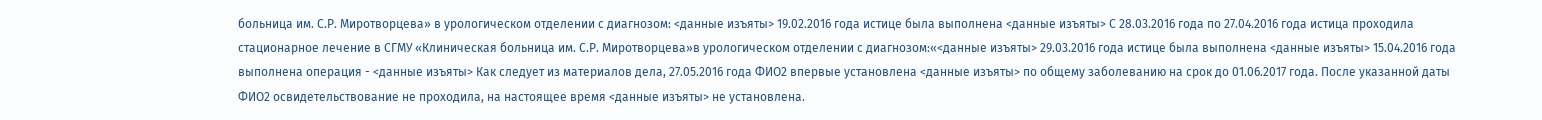больница им. С.Р. Миротворцева» в урологическом отделении с диагнозом: <данные изъяты> 19.02.2016 года истице была выполнена <данные изъяты> С 28.03.2016 года по 27.04.2016 года истица проходила стационарное лечение в СГМУ «Клиническая больница им. С.Р. Миротворцева»в урологическом отделении с диагнозом:«<данные изъяты> 29.03.2016 года истице была выполнена <данные изъяты> 15.04.2016 года выполнена операция - <данные изъяты> Как следует из материалов дела, 27.05.2016 года ФИО2 впервые установлена <данные изъяты> по общему заболеванию на срок до 01.06.2017 года. После указанной даты ФИО2 освидетельствование не проходила, на настоящее время <данные изъяты> не установлена.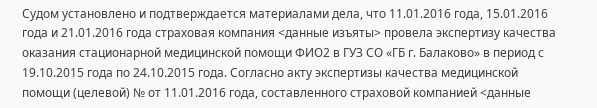Судом установлено и подтверждается материалами дела, что 11.01.2016 года, 15.01.2016 года и 21.01.2016 года страховая компания <данные изъяты> провела экспертизу качества оказания стационарной медицинской помощи ФИО2 в ГУЗ СО «ГБ г. Балаково» в период с 19.10.2015 года по 24.10.2015 года. Согласно акту экспертизы качества медицинской помощи (целевой) № от 11.01.2016 года, составленного страховой компанией <данные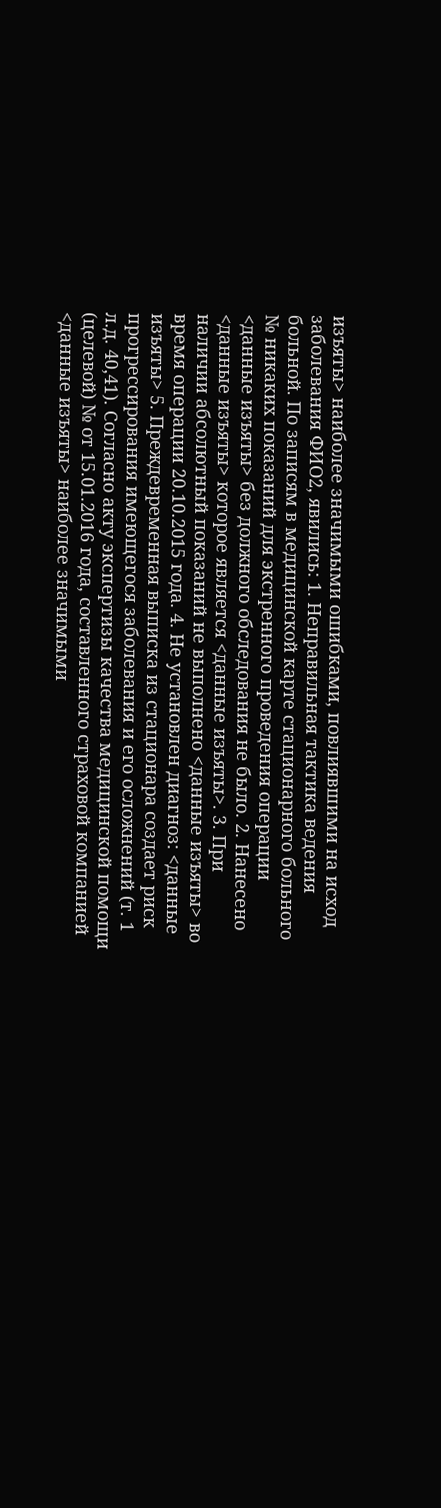изъяты> наиболее значимыми ошибками, повлиявшими на исход заболевания ФИО2, явились: 1. Неправильная тактика ведения больной. По записям в медицинской карте стационарного больного № никаких показаний для экстренного проведения операции <данные изъяты> без должного обследования не было. 2. Нанесено <данные изъяты> которое является <данные изъяты>. 3. При наличии абсолютный показаний не выполнено <данные изъяты> во время операции 20.10.2015 года. 4. Не установлен диагноз: <данные изъяты> 5. Преждевременная выписка из стационара создает риск прогрессирования имеющегося заболевания и его осложнений (т. 1 л.д. 40,41). Согласно акту экспертизы качества медицинской помощи (целевой) № от 15.01.2016 года, составленного страховой компанией <данные изъяты> наиболее значимыми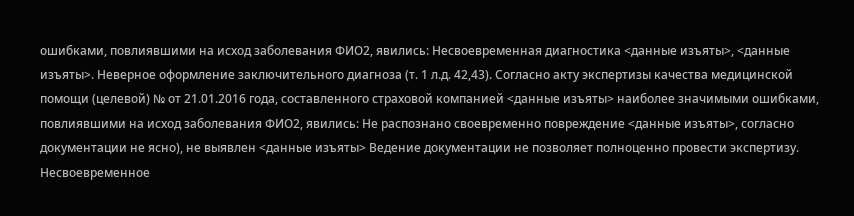ошибками, повлиявшими на исход заболевания ФИО2, явились: Несвоевременная диагностика <данные изъяты>, <данные изъяты>. Неверное оформление заключительного диагноза (т. 1 л.д. 42,43). Согласно акту экспертизы качества медицинской помощи (целевой) № от 21.01.2016 года, составленного страховой компанией <данные изъяты> наиболее значимыми ошибками, повлиявшими на исход заболевания ФИО2, явились: Не распознано своевременно повреждение <данные изъяты>, согласно документации не ясно), не выявлен <данные изъяты> Ведение документации не позволяет полноценно провести экспертизу. Несвоевременное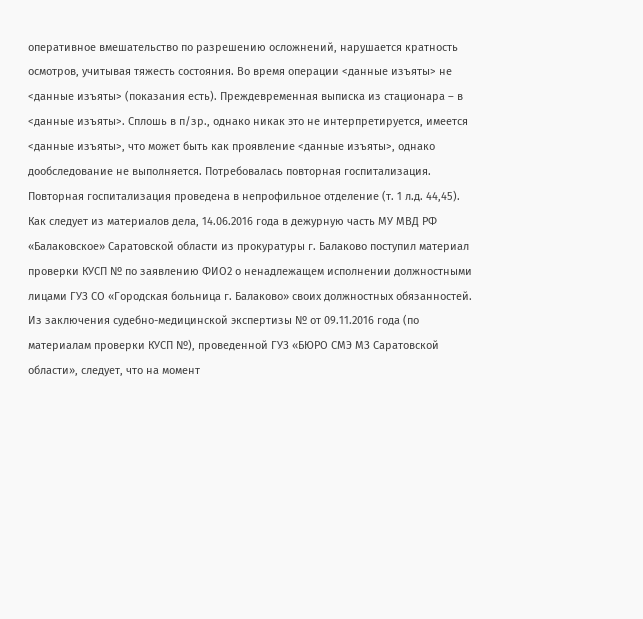оперативное вмешательство по разрешению осложнений, нарушается кратность осмотров, учитывая тяжесть состояния. Во время операции <данные изъяты> не <данные изъяты> (показания есть). Преждевременная выписка из стационара – в <данные изъяты>. Сплошь в п/зр., однако никак это не интерпретируется, имеется <данные изъяты>, что может быть как проявление <данные изъяты>, однако дообследование не выполняется. Потребовалась повторная госпитализация. Повторная госпитализация проведена в непрофильное отделение (т. 1 л.д. 44,45). Как следует из материалов дела, 14.06.2016 года в дежурную часть МУ МВД РФ «Балаковское» Саратовской области из прокуратуры г. Балаково поступил материал проверки КУСП № по заявлению ФИО2 о ненадлежащем исполнении должностными лицами ГУЗ СО «Городская больница г. Балаково» своих должностных обязанностей. Из заключения судебно-медицинской экспертизы № от 09.11.2016 года (по материалам проверки КУСП №), проведенной ГУЗ «БЮРО СМЭ МЗ Саратовской области», следует, что на момент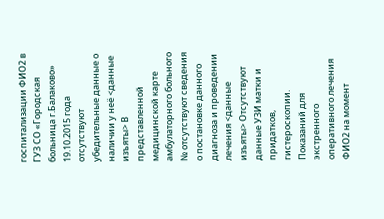госпитализации ФИО2 в ГУЗ СО «Городская больница г.Балаково» 19.10.2015 года отсутствуют убедительные данные о наличии у неё <данные изъяты> В представленной медицинской карте амбулаторного больного № отсутствуют сведения о постановке данного диагноза и проведении лечения <данные изъяты> Отсутствуют данные УЗИ матки и придатков, гистероскопии. Показаний для экстренного оперативного лечения ФИО2 на момент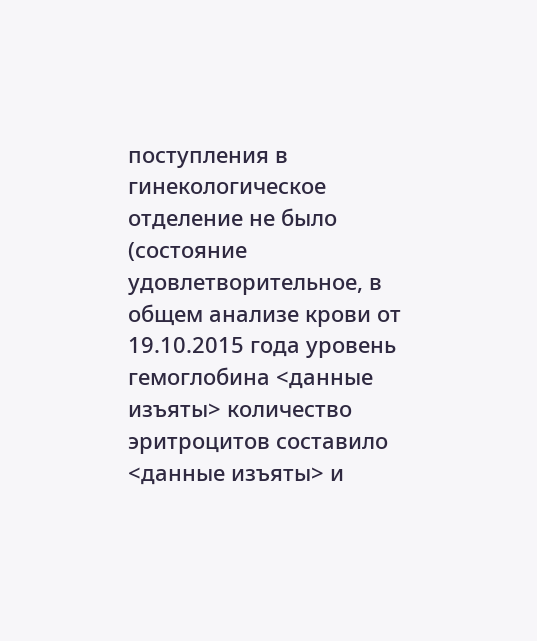поступления в гинекологическое отделение не было (состояние удовлетворительное, в общем анализе крови от 19.10.2015 года уровень гемоглобина <данные изъяты> количество эритроцитов составило <данные изъяты> и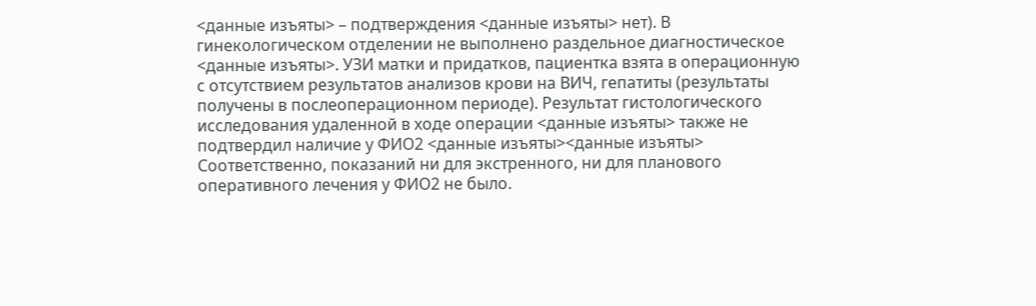<данные изъяты> – подтверждения <данные изъяты> нет). В гинекологическом отделении не выполнено раздельное диагностическое <данные изъяты>. УЗИ матки и придатков, пациентка взята в операционную с отсутствием результатов анализов крови на ВИЧ, гепатиты (результаты получены в послеоперационном периоде). Результат гистологического исследования удаленной в ходе операции <данные изъяты> также не подтвердил наличие у ФИО2 <данные изъяты><данные изъяты> Соответственно, показаний ни для экстренного, ни для планового оперативного лечения у ФИО2 не было.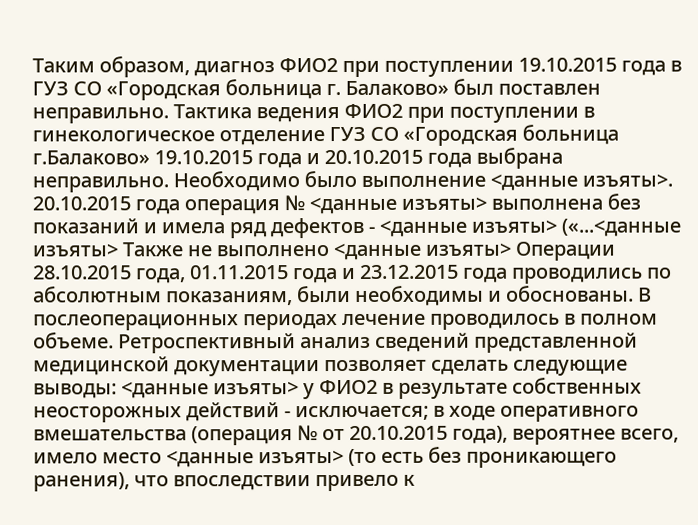Таким образом, диагноз ФИО2 при поступлении 19.10.2015 года в ГУЗ СО «Городская больница г. Балаково» был поставлен неправильно. Тактика ведения ФИО2 при поступлении в гинекологическое отделение ГУЗ СО «Городская больница г.Балаково» 19.10.2015 года и 20.10.2015 года выбрана неправильно. Необходимо было выполнение <данные изъяты>. 20.10.2015 года операция № <данные изъяты> выполнена без показаний и имела ряд дефектов - <данные изъяты> («...<данные изъяты> Также не выполнено <данные изъяты> Операции 28.10.2015 года, 01.11.2015 года и 23.12.2015 года проводились по абсолютным показаниям, были необходимы и обоснованы. В послеоперационных периодах лечение проводилось в полном объеме. Ретроспективный анализ сведений представленной медицинской документации позволяет сделать следующие выводы: <данные изъяты> у ФИО2 в результате собственных неосторожных действий - исключается; в ходе оперативного вмешательства (операция № от 20.10.2015 года), вероятнее всего, имело место <данные изъяты> (то есть без проникающего ранения), что впоследствии привело к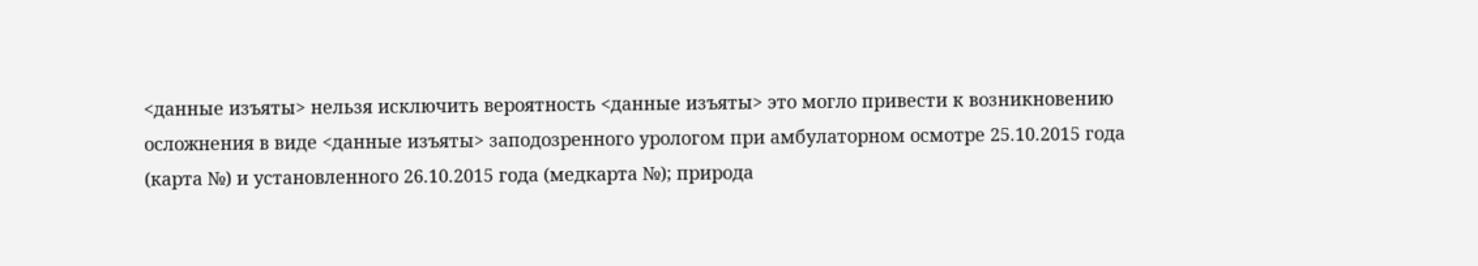<данные изъяты> нельзя исключить вероятность <данные изъяты> это могло привести к возникновению осложнения в виде <данные изъяты> заподозренного урологом при амбулаторном осмотре 25.10.2015 года (карта №) и установленного 26.10.2015 года (медкарта №); природа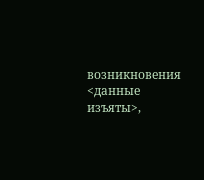возникновения <данные изъяты>,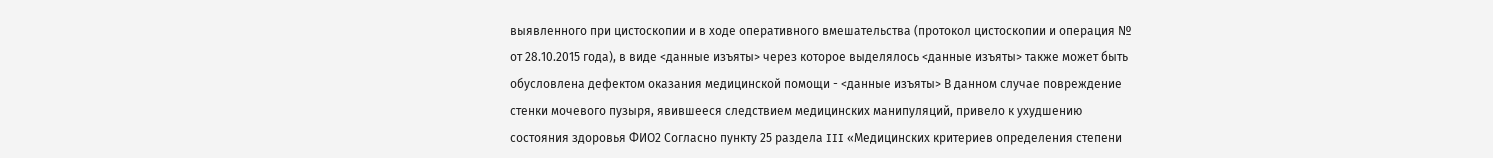выявленного при цистоскопии и в ходе оперативного вмешательства (протокол цистоскопии и операция № от 28.10.2015 года), в виде <данные изъяты> через которое выделялось <данные изъяты> также может быть обусловлена дефектом оказания медицинской помощи - <данные изъяты> В данном случае повреждение стенки мочевого пузыря, явившееся следствием медицинских манипуляций, привело к ухудшению состояния здоровья ФИО2 Согласно пункту 25 раздела III «Медицинских критериев определения степени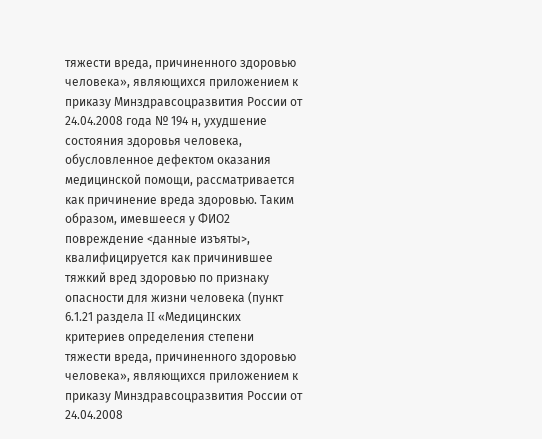тяжести вреда, причиненного здоровью человека», являющихся приложением к приказу Минздравсоцразвития России от 24.04.2008 года № 194 н, ухудшение состояния здоровья человека, обусловленное дефектом оказания медицинской помощи, рассматривается как причинение вреда здоровью. Таким образом, имевшееся у ФИО2 повреждение <данные изъяты>, квалифицируется как причинившее тяжкий вред здоровью по признаку опасности для жизни человека (пункт 6.1.21 раздела II «Медицинских критериев определения степени тяжести вреда, причиненного здоровью человека», являющихся приложением к приказу Минздравсоцразвития России от 24.04.2008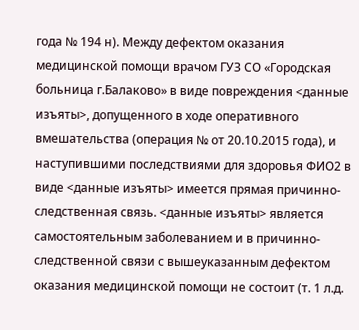года № 194 н). Между дефектом оказания медицинской помощи врачом ГУЗ СО «Городская больница г.Балаково» в виде повреждения <данные изъяты>, допущенного в ходе оперативного вмешательства (операция № от 20.10.2015 года), и наступившими последствиями для здоровья ФИО2 в виде <данные изъяты> имеется прямая причинно-следственная связь. <данные изъяты> является самостоятельным заболеванием и в причинно-следственной связи с вышеуказанным дефектом оказания медицинской помощи не состоит (т. 1 л.д.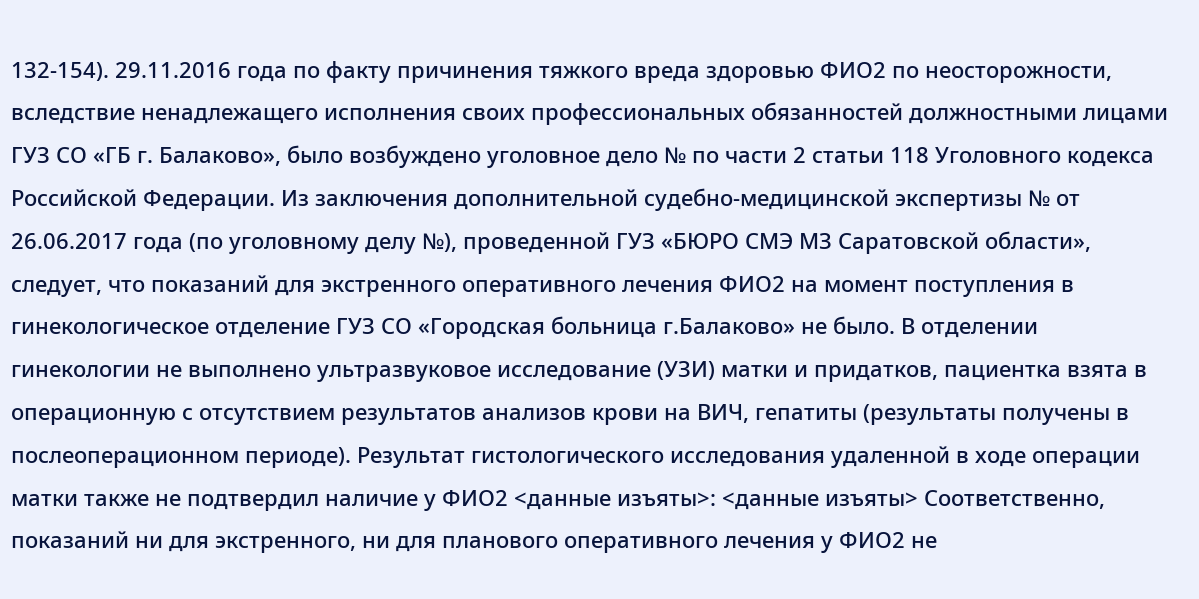132-154). 29.11.2016 года по факту причинения тяжкого вреда здоровью ФИО2 по неосторожности, вследствие ненадлежащего исполнения своих профессиональных обязанностей должностными лицами ГУЗ СО «ГБ г. Балаково», было возбуждено уголовное дело № по части 2 статьи 118 Уголовного кодекса Российской Федерации. Из заключения дополнительной судебно-медицинской экспертизы № от 26.06.2017 года (по уголовному делу №), проведенной ГУЗ «БЮРО СМЭ МЗ Саратовской области», следует, что показаний для экстренного оперативного лечения ФИО2 на момент поступления в гинекологическое отделение ГУЗ СО «Городская больница г.Балаково» не было. В отделении гинекологии не выполнено ультразвуковое исследование (УЗИ) матки и придатков, пациентка взята в операционную с отсутствием результатов анализов крови на ВИЧ, гепатиты (результаты получены в послеоперационном периоде). Результат гистологического исследования удаленной в ходе операции матки также не подтвердил наличие у ФИО2 <данные изъяты>: <данные изъяты> Соответственно, показаний ни для экстренного, ни для планового оперативного лечения у ФИО2 не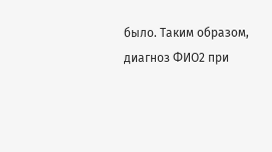было. Таким образом, диагноз ФИО2 при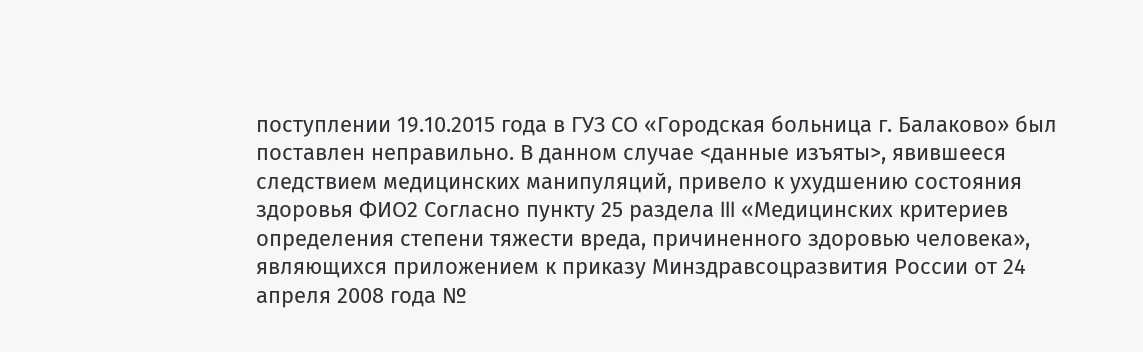поступлении 19.10.2015 года в ГУЗ СО «Городская больница г. Балаково» был поставлен неправильно. В данном случае <данные изъяты>, явившееся следствием медицинских манипуляций, привело к ухудшению состояния здоровья ФИО2 Согласно пункту 25 раздела III «Медицинских критериев определения степени тяжести вреда, причиненного здоровью человека», являющихся приложением к приказу Минздравсоцразвития России от 24 апреля 2008 года №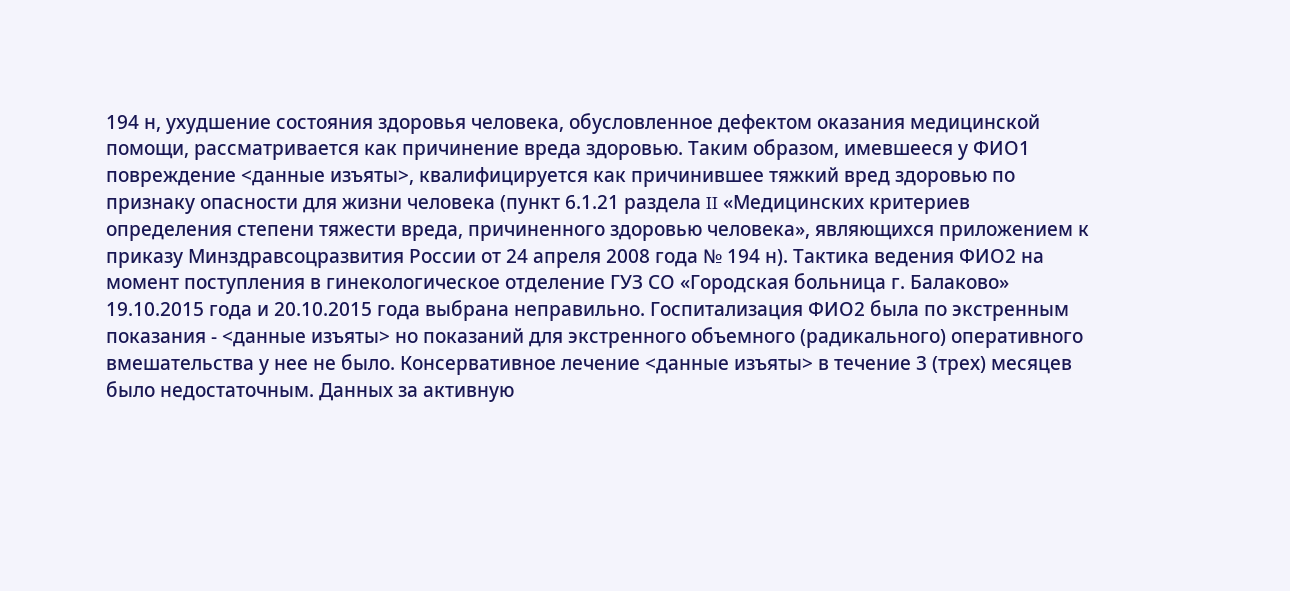194 н, ухудшение состояния здоровья человека, обусловленное дефектом оказания медицинской помощи, рассматривается как причинение вреда здоровью. Таким образом, имевшееся у ФИО1 повреждение <данные изъяты>, квалифицируется как причинившее тяжкий вред здоровью по признаку опасности для жизни человека (пункт 6.1.21 раздела II «Медицинских критериев определения степени тяжести вреда, причиненного здоровью человека», являющихся приложением к приказу Минздравсоцразвития России от 24 апреля 2008 года № 194 н). Тактика ведения ФИО2 на момент поступления в гинекологическое отделение ГУЗ СО «Городская больница г. Балаково» 19.10.2015 года и 20.10.2015 года выбрана неправильно. Госпитализация ФИО2 была по экстренным показания - <данные изъяты> но показаний для экстренного объемного (радикального) оперативного вмешательства у нее не было. Консервативное лечение <данные изъяты> в течение 3 (трех) месяцев было недостаточным. Данных за активную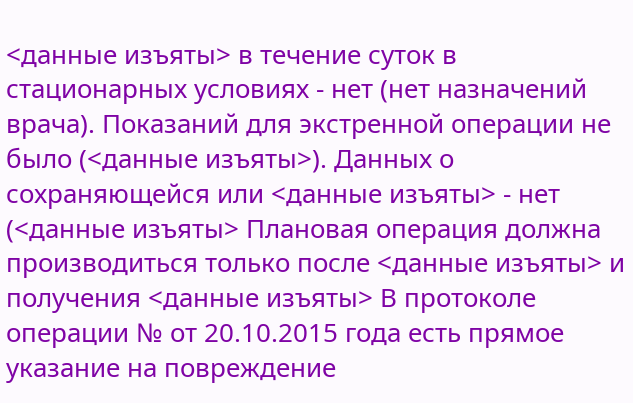<данные изъяты> в течение суток в стационарных условиях - нет (нет назначений врача). Показаний для экстренной операции не было (<данные изъяты>). Данных о сохраняющейся или <данные изъяты> - нет (<данные изъяты> Плановая операция должна производиться только после <данные изъяты> и получения <данные изъяты> В протоколе операции № от 20.10.2015 года есть прямое указание на повреждение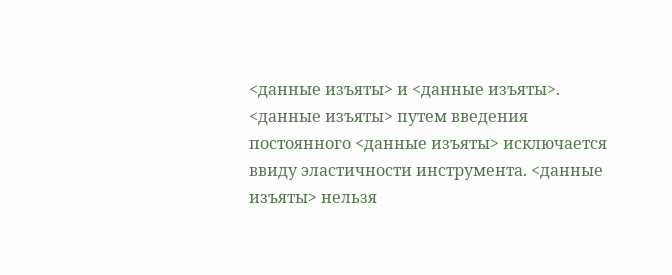<данные изъяты> и <данные изъяты>. <данные изъяты> путем введения постоянного <данные изъяты> исключается ввиду эластичности инструмента. <данные изъяты> нельзя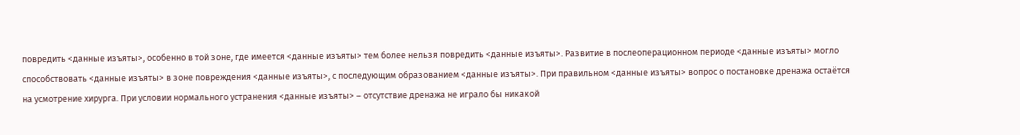повредить <данные изъяты>, особенно в той зоне, где имеется <данные изъяты> тем более нельзя повредить <данные изъяты>. Развитие в послеоперационном периоде <данные изъяты> могло способствовать <данные изъяты> в зоне повреждения <данные изъяты>, с последующим образованием <данные изъяты>. При правильном <данные изъяты> вопрос о постановке дренажа остаётся на усмотрение хирурга. При условии нормального устранения <данные изъяты> – отсутствие дренажа не играло бы никакой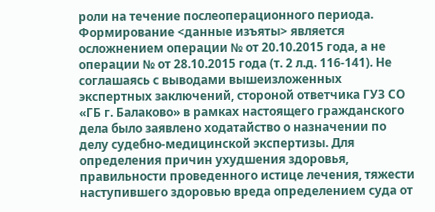роли на течение послеоперационного периода. Формирование <данные изъяты> является осложнением операции № от 20.10.2015 года, а не операции № от 28.10.2015 года (т. 2 л.д. 116-141). Не соглашаясь с выводами вышеизложенных экспертных заключений, стороной ответчика ГУЗ СО «ГБ г. Балаково» в рамках настоящего гражданского дела было заявлено ходатайство о назначении по делу судебно-медицинской экспертизы. Для определения причин ухудшения здоровья, правильности проведенного истице лечения, тяжести наступившего здоровью вреда определением суда от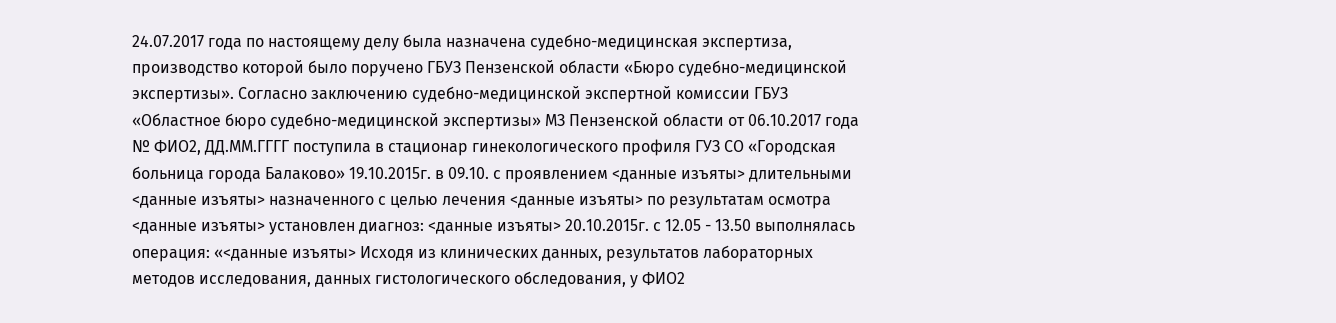24.07.2017 года по настоящему делу была назначена судебно-медицинская экспертиза, производство которой было поручено ГБУЗ Пензенской области «Бюро судебно-медицинской экспертизы». Согласно заключению судебно-медицинской экспертной комиссии ГБУЗ «Областное бюро судебно-медицинской экспертизы» МЗ Пензенской области от 06.10.2017 года № ФИО2, ДД.ММ.ГГГГ поступила в стационар гинекологического профиля ГУЗ СО «Городская больница города Балаково» 19.10.2015г. в 09.10. с проявлением <данные изъяты> длительными <данные изъяты> назначенного с целью лечения <данные изъяты> по результатам осмотра <данные изъяты> установлен диагноз: <данные изъяты> 20.10.2015г. с 12.05 - 13.50 выполнялась операция: «<данные изъяты> Исходя из клинических данных, результатов лабораторных методов исследования, данных гистологического обследования, у ФИО2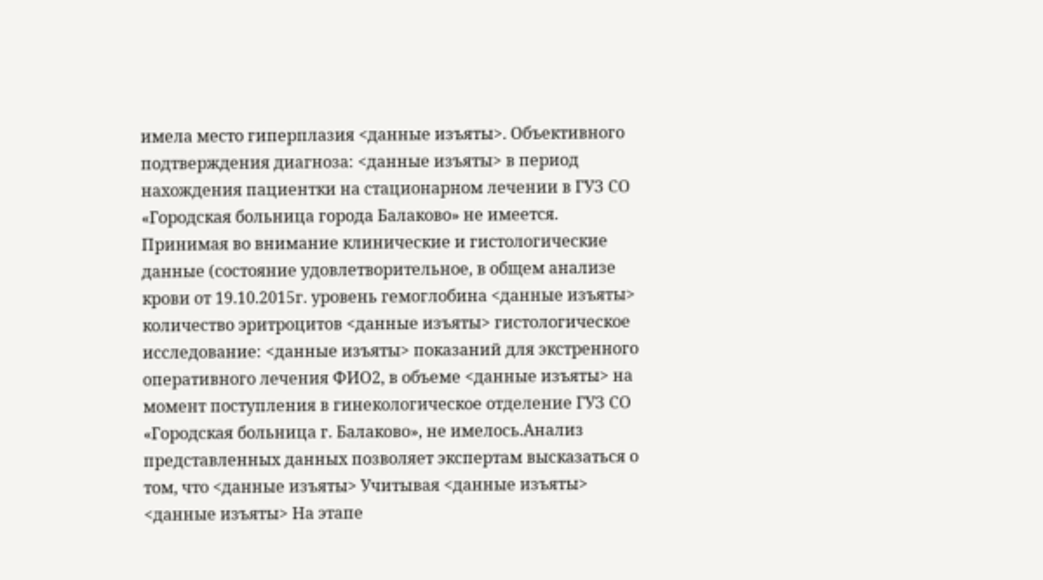имела место гиперплазия <данные изъяты>. Объективного подтверждения диагноза: <данные изъяты> в период нахождения пациентки на стационарном лечении в ГУЗ СО «Городская больница города Балаково» не имеется. Принимая во внимание клинические и гистологические данные (состояние удовлетворительное, в общем анализе крови от 19.10.2015г. уровень гемоглобина <данные изъяты> количество эритроцитов <данные изъяты> гистологическое исследование: <данные изъяты> показаний для экстренного оперативного лечения ФИО2, в объеме <данные изъяты> на момент поступления в гинекологическое отделение ГУЗ СО «Городская больница г. Балаково», не имелось.Анализ представленных данных позволяет экспертам высказаться о том, что <данные изъяты> Учитывая <данные изъяты> <данные изъяты> На этапе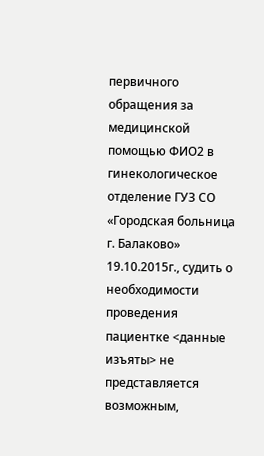первичного обращения за медицинской помощью ФИО2 в гинекологическое отделение ГУЗ СО «Городская больница г. Балаково» 19.10.2015г., судить о необходимости проведения пациентке <данные изъяты> не представляется возможным,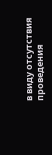в виду отсутствия проведения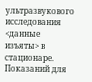ультразвукового исследования <данные изъяты> в стационаре. Показаний для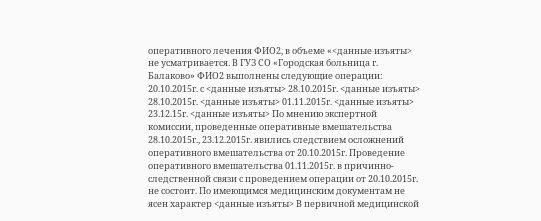оперативного лечения ФИО2, в объеме «<данные изъяты> не усматривается. В ГУЗ СО «Городская больница г. Балаково» ФИО2 выполнены следующие операции: 20.10.2015г. с <данные изъяты> 28.10.2015г. <данные изъяты> 28.10.2015г. <данные изъяты> 01.11.2015г. <данные изъяты> 23.12.15г. <данные изъяты> По мнению экспертной комиссии, проведенные оперативные вмешательства 28.10.2015г., 23.12.2015г. явились следствием осложнений оперативного вмешательства от 20.10.2015г. Проведение оперативного вмешательства 01.11.2015г. в причинно-следственной связи с проведением операции от 20.10.2015г. не состоит. По имеющимся медицинским документам не ясен характер <данные изъяты> В первичной медицинской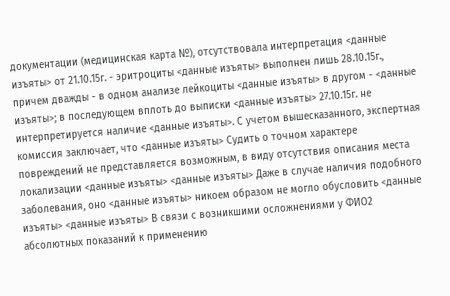документации (медицинская карта №), отсутствовала интерпретация <данные изъяты> от 21.10.15г. - эритроциты <данные изъяты> выполнен лишь 28.10.15г., причем дважды - в одном анализе лейкоциты <данные изъяты> в другом - <данные изъяты>; в последующем вплоть до выписки <данные изъяты> 27.10.15г. не интерпретируется наличие <данные изъяты>. С учетом вышесказанного, экспертная комиссия заключает, что <данные изъяты> Судить о точном характере повреждений не представляется возможным, в виду отсутствия описания места локализации <данные изъяты> <данные изъяты> Даже в случае наличия подобного заболевания, оно <данные изъяты> никоем образом не могло обусловить <данные изъяты> <данные изъяты> В связи с возникшими осложнениями у ФИО2 абсолютных показаний к применению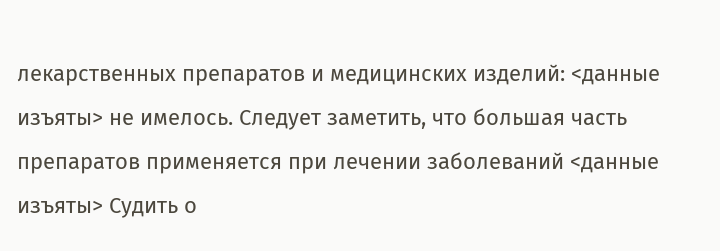лекарственных препаратов и медицинских изделий: <данные изъяты> не имелось. Следует заметить, что большая часть препаратов применяется при лечении заболеваний <данные изъяты> Судить о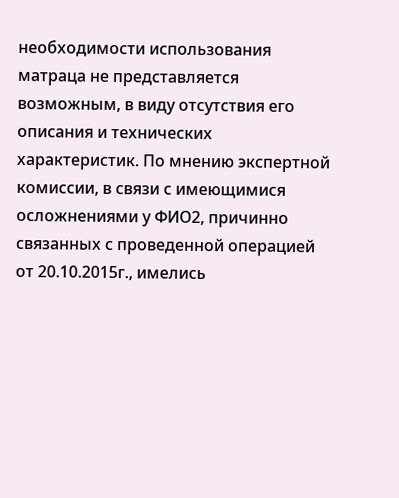необходимости использования матраца не представляется возможным, в виду отсутствия его описания и технических характеристик. По мнению экспертной комиссии, в связи с имеющимися осложнениями у ФИО2, причинно связанных с проведенной операцией от 20.10.2015г., имелись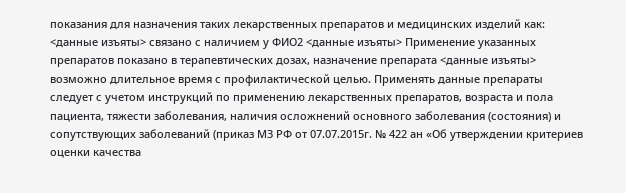показания для назначения таких лекарственных препаратов и медицинских изделий как: <данные изъяты> связано с наличием у ФИО2 <данные изъяты> Применение указанных препаратов показано в терапевтических дозах, назначение препарата <данные изъяты> возможно длительное время с профилактической целью. Применять данные препараты следует с учетом инструкций по применению лекарственных препаратов, возраста и пола пациента, тяжести заболевания, наличия осложнений основного заболевания (состояния) и сопутствующих заболеваний (приказ МЗ РФ от 07.07.2015г. № 422 ан «Об утверждении критериев оценки качества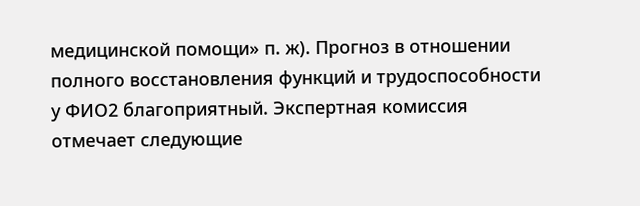медицинской помощи» п. ж). Прогноз в отношении полного восстановления функций и трудоспособности у ФИО2 благоприятный. Экспертная комиссия отмечает следующие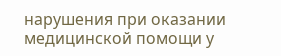нарушения при оказании медицинской помощи у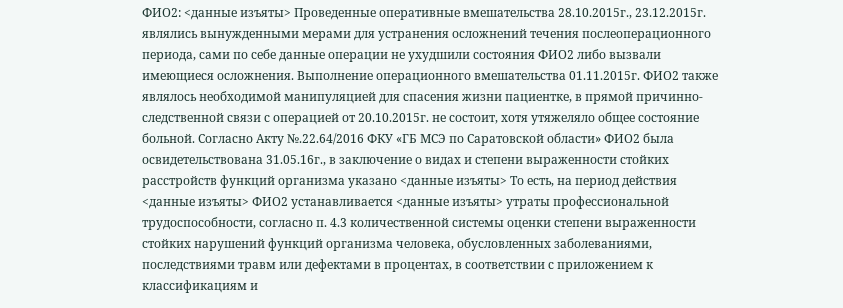ФИО2: <данные изъяты> Проведенные оперативные вмешательства 28.10.2015г., 23.12.2015г. являлись вынужденными мерами для устранения осложнений течения послеоперационного периода, сами по себе данные операции не ухудшили состояния ФИО2 либо вызвали имеющиеся осложнения. Выполнение операционного вмешательства 01.11.2015г. ФИО2 также являлось необходимой манипуляцией для спасения жизни пациентке, в прямой причинно-следственной связи с операцией от 20.10.2015г. не состоит, хотя утяжеляло общее состояние больной. Согласно Акту №.22.64/2016 ФКУ «ГБ МСЭ по Саратовской области» ФИО2 была освидетельствована 31.05.16г., в заключение о видах и степени выраженности стойких расстройств функций организма указано <данные изъяты> То есть, на период действия <данные изъяты> ФИО2 устанавливается <данные изъяты> утраты профессиональной трудоспособности, согласно п. 4.3 количественной системы оценки степени выраженности стойких нарушений функций организма человека, обусловленных заболеваниями, последствиями травм или дефектами в процентах, в соответствии с приложением к классификациям и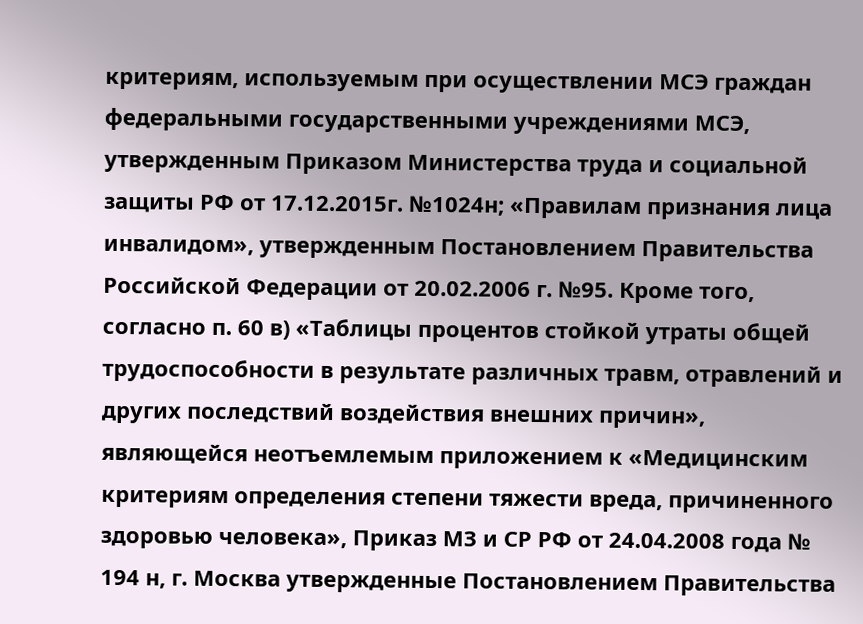критериям, используемым при осуществлении МСЭ граждан федеральными государственными учреждениями МСЭ, утвержденным Приказом Министерства труда и социальной защиты РФ от 17.12.2015г. №1024н; «Правилам признания лица инвалидом», утвержденным Постановлением Правительства Российской Федерации от 20.02.2006 г. №95. Кроме того, согласно п. 60 в) «Таблицы процентов стойкой утраты общей трудоспособности в результате различных травм, отравлений и других последствий воздействия внешних причин», являющейся неотъемлемым приложением к «Медицинским критериям определения степени тяжести вреда, причиненного здоровью человека», Приказ МЗ и СР РФ от 24.04.2008 года № 194 н, г. Москва утвержденные Постановлением Правительства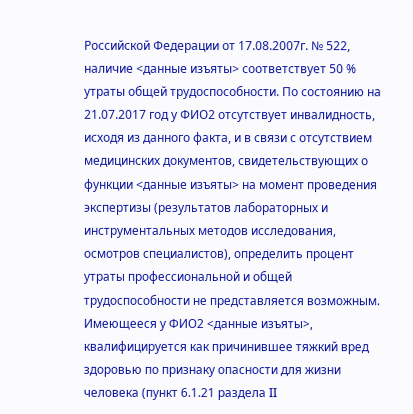Российской Федерации от 17.08.2007г. № 522, наличие <данные изъяты> соответствует 50 % утраты общей трудоспособности. По состоянию на 21.07.2017 год у ФИО2 отсутствует инвалидность, исходя из данного факта, и в связи с отсутствием медицинских документов, свидетельствующих о функции <данные изъяты> на момент проведения экспертизы (результатов лабораторных и инструментальных методов исследования, осмотров специалистов), определить процент утраты профессиональной и общей трудоспособности не представляется возможным. Имеющееся у ФИО2 <данные изъяты>, квалифицируется как причинившее тяжкий вред здоровью по признаку опасности для жизни человека (пункт 6.1.21 раздела II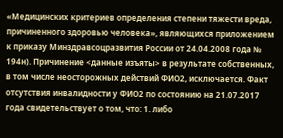«Медицинских критериев определения степени тяжести вреда, причиненного здоровью человека», являющихся приложением к приказу Минздравсоцразвития России от 24.04.2008 года № 194н). Причинение <данные изъяты> в результате собственных, в том числе неосторожных действий ФИО2, исключается. Факт отсутствия инвалидности у ФИО2 по состоянию на 21.07.2017 года свидетельствует о том, что: 1. либо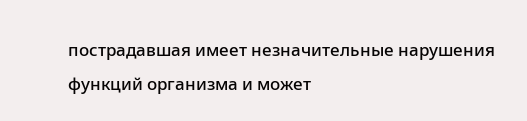пострадавшая имеет незначительные нарушения функций организма и может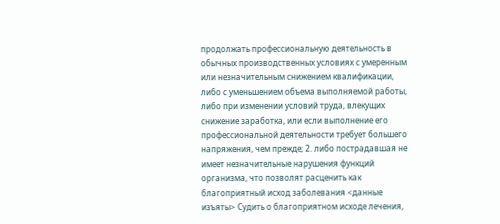продолжать профессиональную деятельность в обычных производственных условиях с умеренным или незначительным снижением квалификации, либо с уменьшением объема выполняемой работы, либо при изменении условий труда, влекущих снижение заработка, или если выполнение его профессиональной деятельности требует большего напряжения, чем прежде; 2. либо пострадавшая не имеет незначительные нарушения функций организма, что позволят расценить как благоприятный исход заболевания <данные изъяты> Судить о благоприятном исходе лечения,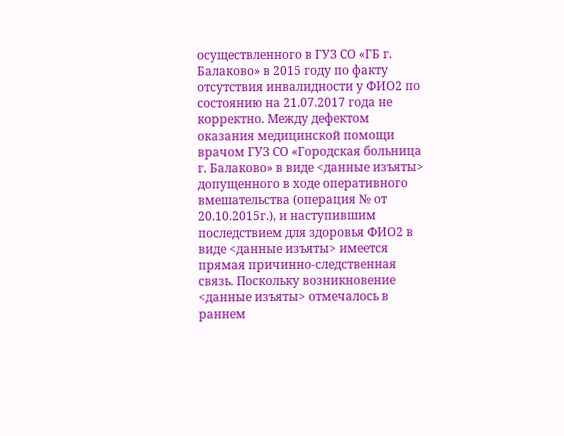осуществленного в ГУЗ СО «ГБ г. Балаково» в 2015 году по факту отсутствия инвалидности у ФИО2 по состоянию на 21.07.2017 года не корректно. Между дефектом оказания медицинской помощи врачом ГУЗ СО «Городская больница г. Балаково» в виде <данные изъяты> допущенного в ходе оперативного вмешательства (операция № от 20.10.2015г.), и наступившим последствием для здоровья ФИО2 в виде <данные изъяты> имеется прямая причинно-следственная связь. Поскольку возникновение <данные изъяты> отмечалось в раннем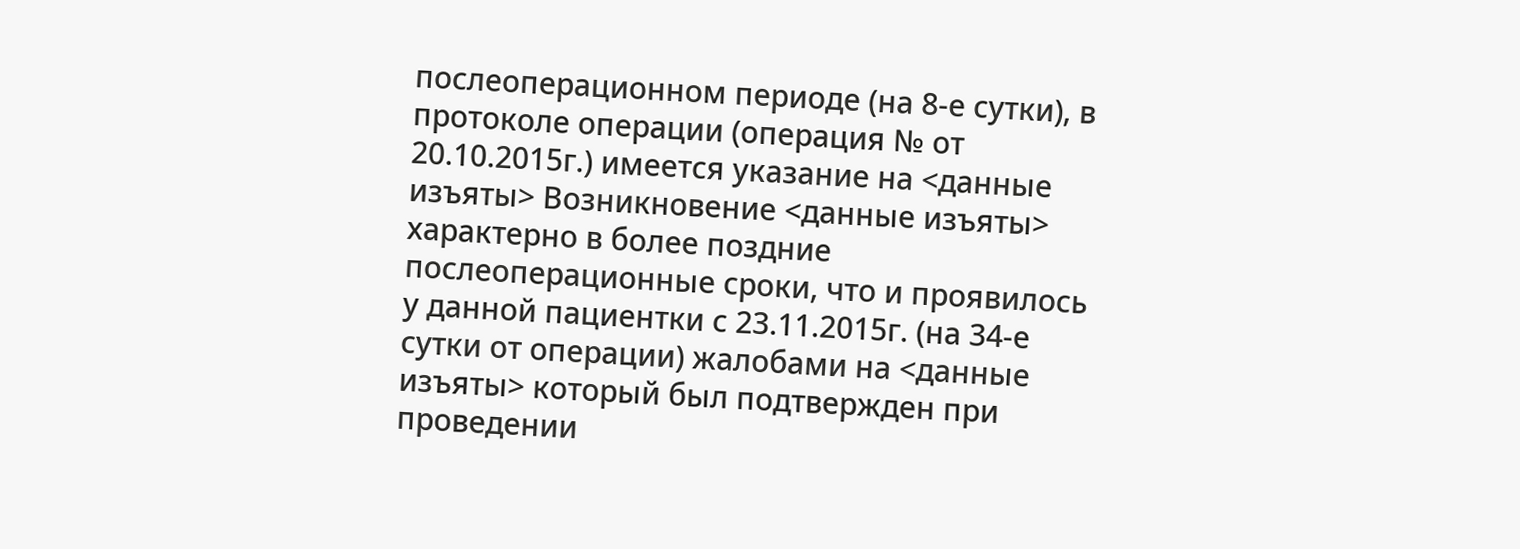послеоперационном периоде (на 8-е сутки), в протоколе операции (операция № от 20.10.2015г.) имеется указание на <данные изъяты> Возникновение <данные изъяты> характерно в более поздние послеоперационные сроки, что и проявилось у данной пациентки с 23.11.2015г. (на 34-е сутки от операции) жалобами на <данные изъяты> который был подтвержден при проведении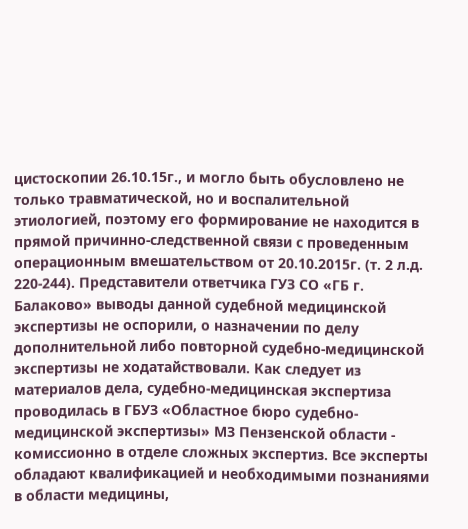цистоскопии 26.10.15г., и могло быть обусловлено не только травматической, но и воспалительной этиологией, поэтому его формирование не находится в прямой причинно-следственной связи с проведенным операционным вмешательством от 20.10.2015г. (т. 2 л.д. 220-244). Представители ответчика ГУЗ СО «ГБ г. Балаково» выводы данной судебной медицинской экспертизы не оспорили, о назначении по делу дополнительной либо повторной судебно-медицинской экспертизы не ходатайствовали. Как следует из материалов дела, судебно-медицинская экспертиза проводилась в ГБУЗ «Областное бюро судебно-медицинской экспертизы» МЗ Пензенской области - комиссионно в отделе сложных экспертиз. Все эксперты обладают квалификацией и необходимыми познаниями в области медицины,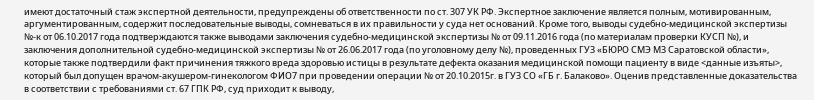имеют достаточный стаж экспертной деятельности, предупреждены об ответственности по ст. 307 УК РФ. Экспертное заключение является полным, мотивированным, аргументированным, содержит последовательные выводы, сомневаться в их правильности у суда нет оснований. Кроме того, выводы судебно-медицинской экспертизы №-к от 06.10.2017 года подтверждаются также выводами заключения судебно-медицинской экспертизы № от 09.11.2016 года (по материалам проверки КУСП №), и заключения дополнительной судебно-медицинской экспертизы № от 26.06.2017 года (по уголовному делу №), проведенных ГУЗ «БЮРО СМЭ МЗ Саратовской области», которые также подтвердили факт причинения тяжкого вреда здоровью истицы в результате дефекта оказания медицинской помощи пациенту в виде <данные изъяты>, который был допущен врачом-акушером-гинекологом ФИО7 при проведении операции № от 20.10.2015г. в ГУЗ СО «ГБ г. Балаково». Оценив представленные доказательства в соответствии с требованиями ст. 67 ГПК РФ, суд приходит к выводу,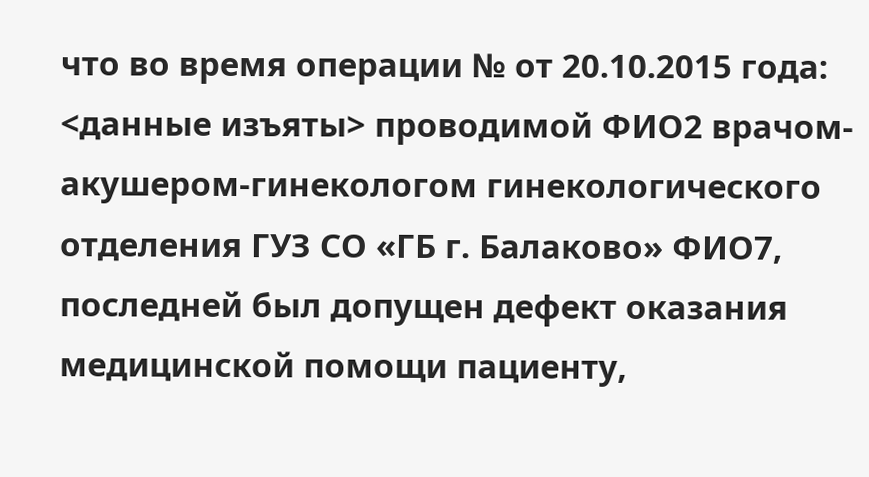что во время операции № от 20.10.2015 года: <данные изъяты> проводимой ФИО2 врачом-акушером-гинекологом гинекологического отделения ГУЗ СО «ГБ г. Балаково» ФИО7, последней был допущен дефект оказания медицинской помощи пациенту,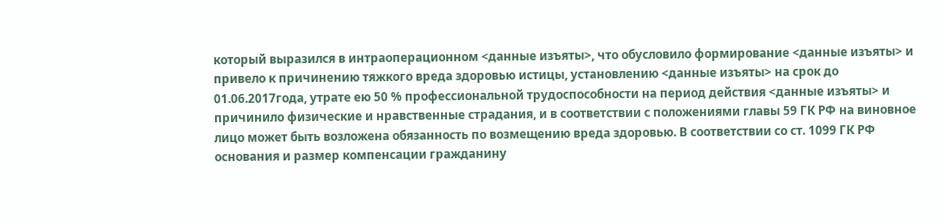который выразился в интраоперационном <данные изъяты>, что обусловило формирование <данные изъяты> и привело к причинению тяжкого вреда здоровью истицы, установлению <данные изъяты> на срок до 01.06.2017года, утрате ею 50 % профессиональной трудоспособности на период действия <данные изъяты> и причинило физические и нравственные страдания, и в соответствии с положениями главы 59 ГК РФ на виновное лицо может быть возложена обязанность по возмещению вреда здоровью. В соответствии со ст. 1099 ГК РФ основания и размер компенсации гражданину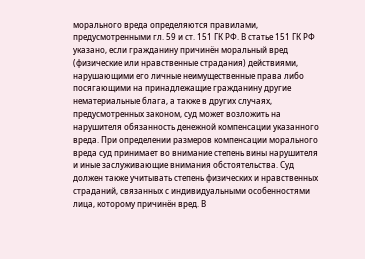морального вреда определяются правилами, предусмотренными гл. 59 и ст. 151 ГК РФ. В статье 151 ГК РФ указано, если гражданину причинён моральный вред (физические или нравственные страдания) действиями, нарушающими его личные неимущественные права либо посягающими на принадлежащие гражданину другие нематериальные блага, а также в других случаях, предусмотренных законом, суд может возложить на нарушителя обязанность денежной компенсации указанного вреда. При определении размеров компенсации морального вреда суд принимает во внимание степень вины нарушителя и иные заслуживающие внимания обстоятельства. Суд должен также учитывать степень физических и нравственных страданий, связанных с индивидуальными особенностями лица, которому причинён вред. В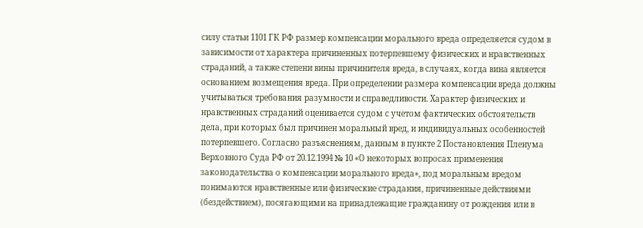силу статьи 1101 ГК РФ размер компенсации морального вреда определяется судом в зависимости от характера причиненных потерпевшему физических и нравственных страданий, а также степени вины причинителя вреда, в случаях, когда вина является основанием возмещения вреда. При определении размера компенсации вреда должны учитываться требования разумности и справедливости. Характер физических и нравственных страданий оценивается судом с учетом фактических обстоятельств дела, при которых был причинен моральный вред, и индивидуальных особенностей потерпевшего. Согласно разъяснениям, данным в пункте 2 Постановления Пленума Верховного Суда РФ от 20.12.1994 № 10 «О некоторых вопросах применения законодательства о компенсации морального вреда», под моральным вредом понимаются нравственные или физические страдания, причиненные действиями (бездействием), посягающими на принадлежащие гражданину от рождения или в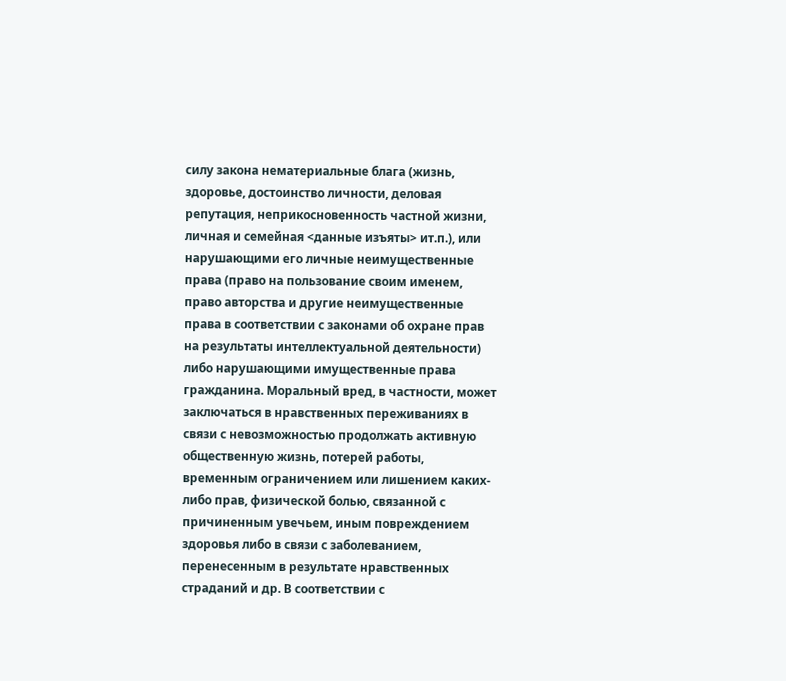силу закона нематериальные блага (жизнь, здоровье, достоинство личности, деловая репутация, неприкосновенность частной жизни, личная и семейная <данные изъяты> ит.п.), или нарушающими его личные неимущественные права (право на пользование своим именем, право авторства и другие неимущественные права в соответствии с законами об охране прав на результаты интеллектуальной деятельности) либо нарушающими имущественные права гражданина. Моральный вред, в частности, может заключаться в нравственных переживаниях в связи с невозможностью продолжать активную общественную жизнь, потерей работы, временным ограничением или лишением каких-либо прав, физической болью, связанной с причиненным увечьем, иным повреждением здоровья либо в связи с заболеванием, перенесенным в результате нравственных страданий и др. В соответствии с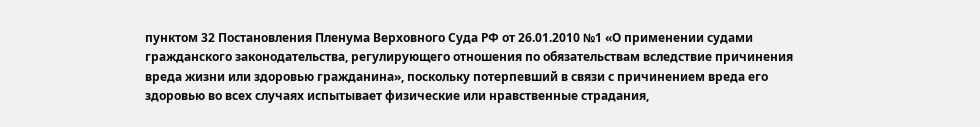пунктом 32 Постановления Пленума Верховного Суда РФ от 26.01.2010 №1 «О применении судами гражданского законодательства, регулирующего отношения по обязательствам вследствие причинения вреда жизни или здоровью гражданина», поскольку потерпевший в связи с причинением вреда его здоровью во всех случаях испытывает физические или нравственные страдания,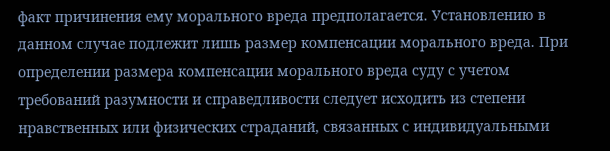факт причинения ему морального вреда предполагается. Установлению в данном случае подлежит лишь размер компенсации морального вреда. При определении размера компенсации морального вреда суду с учетом требований разумности и справедливости следует исходить из степени нравственных или физических страданий, связанных с индивидуальными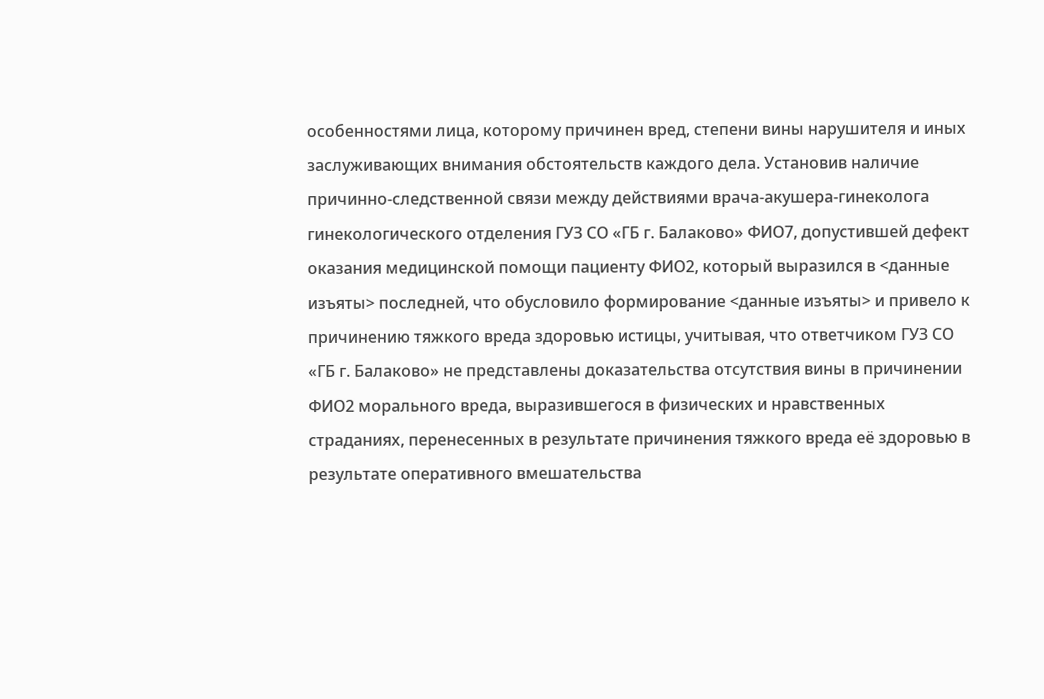особенностями лица, которому причинен вред, степени вины нарушителя и иных заслуживающих внимания обстоятельств каждого дела. Установив наличие причинно-следственной связи между действиями врача-акушера-гинеколога гинекологического отделения ГУЗ СО «ГБ г. Балаково» ФИО7, допустившей дефект оказания медицинской помощи пациенту ФИО2, который выразился в <данные изъяты> последней, что обусловило формирование <данные изъяты> и привело к причинению тяжкого вреда здоровью истицы, учитывая, что ответчиком ГУЗ СО «ГБ г. Балаково» не представлены доказательства отсутствия вины в причинении ФИО2 морального вреда, выразившегося в физических и нравственных страданиях, перенесенных в результате причинения тяжкого вреда её здоровью в результате оперативного вмешательства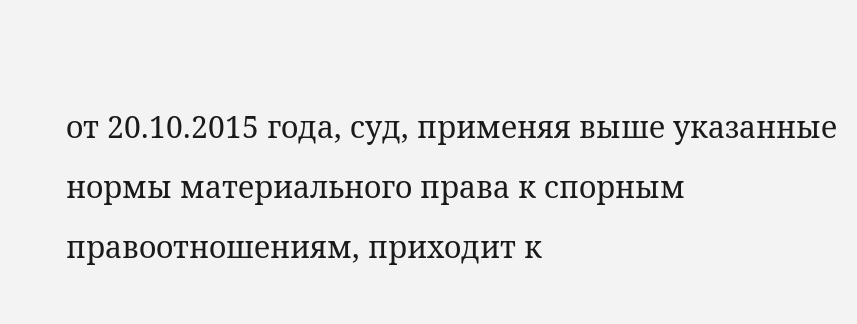от 20.10.2015 года, суд, применяя выше указанные нормы материального права к спорным правоотношениям, приходит к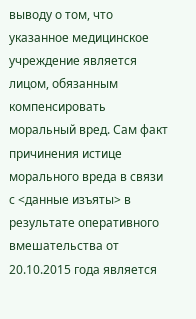выводу о том, что указанное медицинское учреждение является лицом, обязанным компенсировать моральный вред. Сам факт причинения истице морального вреда в связи с <данные изъяты> в результате оперативного вмешательства от 20.10.2015 года является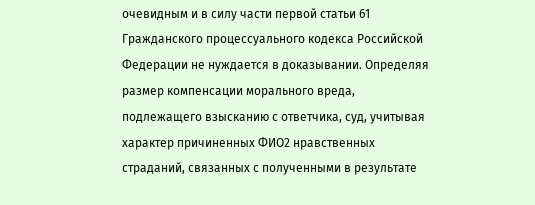очевидным и в силу части первой статьи 61 Гражданского процессуального кодекса Российской Федерации не нуждается в доказывании. Определяя размер компенсации морального вреда, подлежащего взысканию с ответчика, суд, учитывая характер причиненных ФИО2 нравственных страданий, связанных с полученными в результате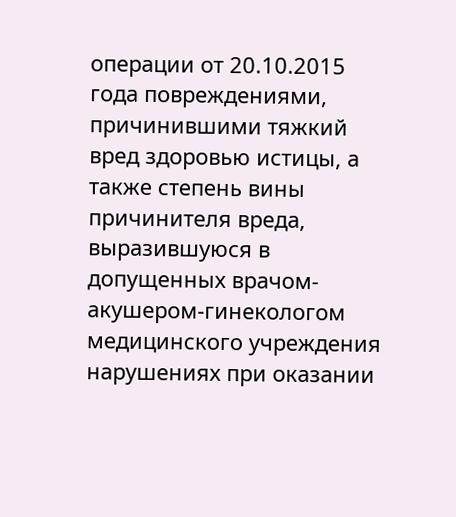операции от 20.10.2015 года повреждениями, причинившими тяжкий вред здоровью истицы, а также степень вины причинителя вреда, выразившуюся в допущенных врачом-акушером-гинекологом медицинского учреждения нарушениях при оказании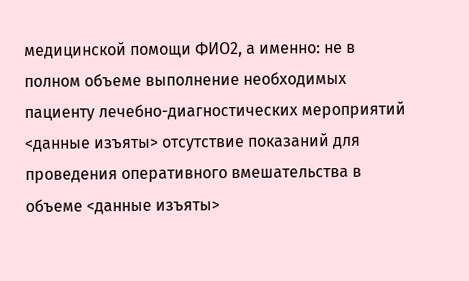медицинской помощи ФИО2, а именно: не в полном объеме выполнение необходимых пациенту лечебно-диагностических мероприятий <данные изъяты> отсутствие показаний для проведения оперативного вмешательства в объеме <данные изъяты>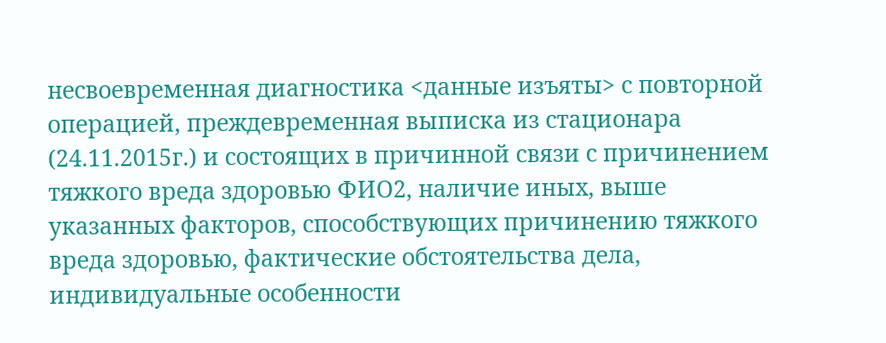несвоевременная диагностика <данные изъяты> с повторной операцией, преждевременная выписка из стационара (24.11.2015г.) и состоящих в причинной связи с причинением тяжкого вреда здоровью ФИО2, наличие иных, выше указанных факторов, способствующих причинению тяжкого вреда здоровью, фактические обстоятельства дела, индивидуальные особенности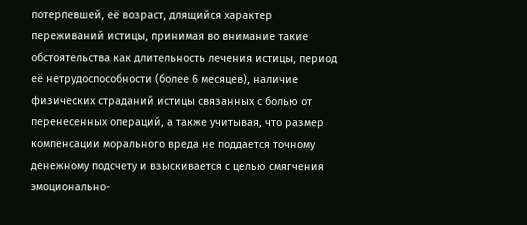потерпевшей, её возраст, длящийся характер переживаний истицы, принимая во внимание такие обстоятельства как длительность лечения истицы, период её нетрудоспособности (более 6 месяцев), наличие физических страданий истицы связанных с болью от перенесенных операций, а также учитывая, что размер компенсации морального вреда не поддается точному денежному подсчету и взыскивается с целью смягчения эмоционально-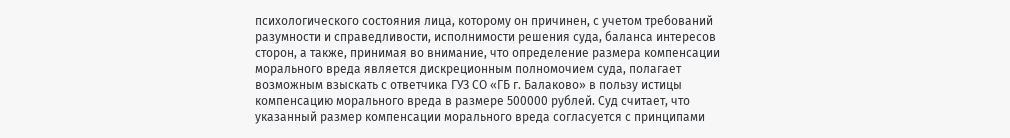психологического состояния лица, которому он причинен, с учетом требований разумности и справедливости, исполнимости решения суда, баланса интересов сторон, а также, принимая во внимание, что определение размера компенсации морального вреда является дискреционным полномочием суда, полагает возможным взыскать с ответчика ГУЗ СО «ГБ г. Балаково» в пользу истицы компенсацию морального вреда в размере 500000 рублей. Суд считает, что указанный размер компенсации морального вреда согласуется с принципами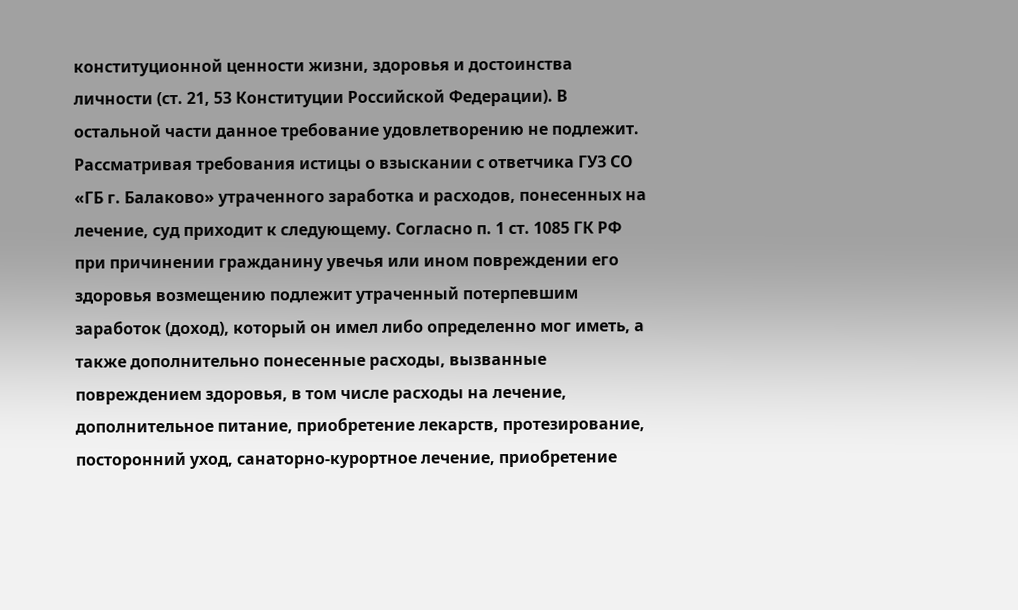конституционной ценности жизни, здоровья и достоинства личности (ст. 21, 53 Конституции Российской Федерации). В остальной части данное требование удовлетворению не подлежит. Рассматривая требования истицы о взыскании с ответчика ГУЗ СО «ГБ г. Балаково» утраченного заработка и расходов, понесенных на лечение, суд приходит к следующему. Согласно п. 1 ст. 1085 ГК РФ при причинении гражданину увечья или ином повреждении его здоровья возмещению подлежит утраченный потерпевшим заработок (доход), который он имел либо определенно мог иметь, а также дополнительно понесенные расходы, вызванные повреждением здоровья, в том числе расходы на лечение, дополнительное питание, приобретение лекарств, протезирование, посторонний уход, санаторно-курортное лечение, приобретение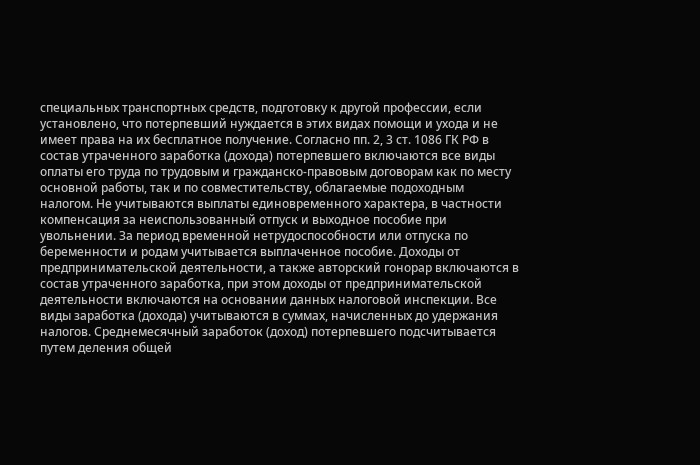специальных транспортных средств, подготовку к другой профессии, если установлено, что потерпевший нуждается в этих видах помощи и ухода и не имеет права на их бесплатное получение. Согласно пп. 2, 3 ст. 1086 ГК РФ в состав утраченного заработка (дохода) потерпевшего включаются все виды оплаты его труда по трудовым и гражданско-правовым договорам как по месту основной работы, так и по совместительству, облагаемые подоходным налогом. Не учитываются выплаты единовременного характера, в частности компенсация за неиспользованный отпуск и выходное пособие при увольнении. За период временной нетрудоспособности или отпуска по беременности и родам учитывается выплаченное пособие. Доходы от предпринимательской деятельности, а также авторский гонорар включаются в состав утраченного заработка, при этом доходы от предпринимательской деятельности включаются на основании данных налоговой инспекции. Все виды заработка (дохода) учитываются в суммах, начисленных до удержания налогов. Среднемесячный заработок (доход) потерпевшего подсчитывается путем деления общей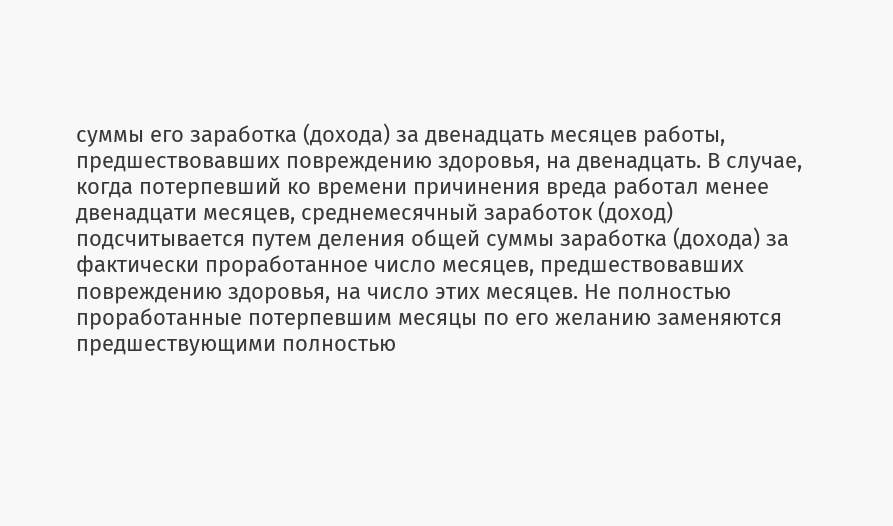суммы его заработка (дохода) за двенадцать месяцев работы, предшествовавших повреждению здоровья, на двенадцать. В случае, когда потерпевший ко времени причинения вреда работал менее двенадцати месяцев, среднемесячный заработок (доход) подсчитывается путем деления общей суммы заработка (дохода) за фактически проработанное число месяцев, предшествовавших повреждению здоровья, на число этих месяцев. Не полностью проработанные потерпевшим месяцы по его желанию заменяются предшествующими полностью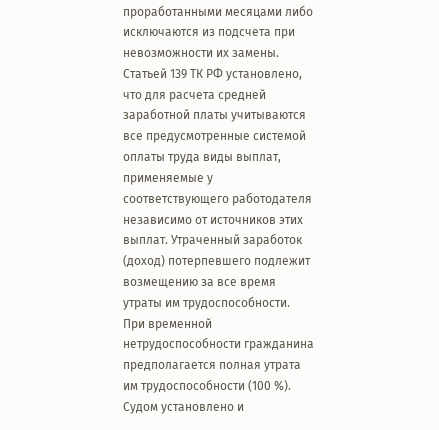проработанными месяцами либо исключаются из подсчета при невозможности их замены. Статьей 139 ТК РФ установлено, что для расчета средней заработной платы учитываются все предусмотренные системой оплаты труда виды выплат, применяемые у соответствующего работодателя независимо от источников этих выплат. Утраченный заработок (доход) потерпевшего подлежит возмещению за все время утраты им трудоспособности. При временной нетрудоспособности гражданина предполагается полная утрата им трудоспособности (100 %). Судом установлено и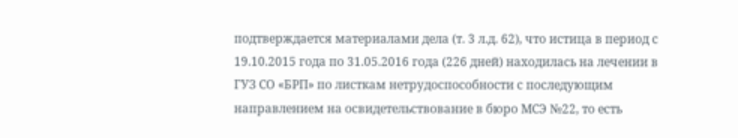подтверждается материалами дела (т. 3 л.д. 62), что истица в период с 19.10.2015 года по 31.05.2016 года (226 дней) находилась на лечении в ГУЗ СО «БРП» по листкам нетрудоспособности с последующим направлением на освидетельствование в бюро МСЭ №22, то есть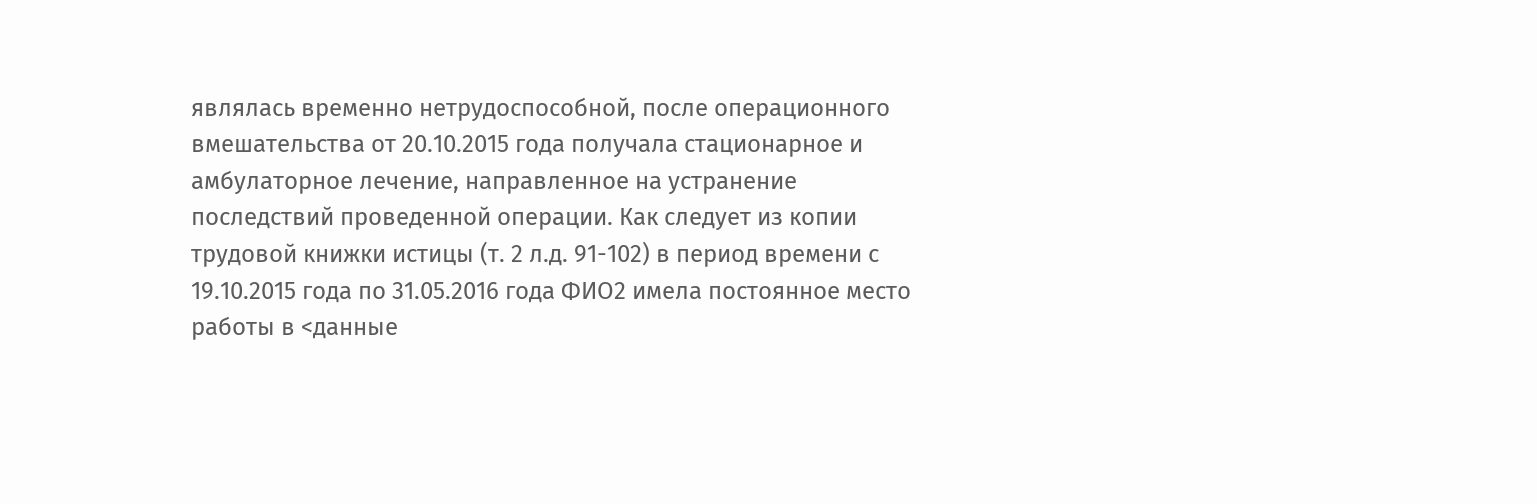являлась временно нетрудоспособной, после операционного вмешательства от 20.10.2015 года получала стационарное и амбулаторное лечение, направленное на устранение последствий проведенной операции. Как следует из копии трудовой книжки истицы (т. 2 л.д. 91-102) в период времени с 19.10.2015 года по 31.05.2016 года ФИО2 имела постоянное место работы в <данные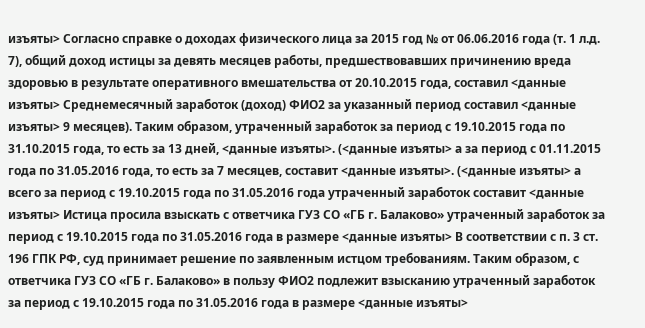изъяты> Согласно справке о доходах физического лица за 2015 год № от 06.06.2016 года (т. 1 л.д. 7), общий доход истицы за девять месяцев работы, предшествовавших причинению вреда здоровью в результате оперативного вмешательства от 20.10.2015 года, составил <данные изъяты> Среднемесячный заработок (доход) ФИО2 за указанный период составил <данные изъяты> 9 месяцев). Таким образом, утраченный заработок за период с 19.10.2015 года по 31.10.2015 года, то есть за 13 дней, <данные изъяты>. (<данные изъяты> а за период с 01.11.2015 года по 31.05.2016 года, то есть за 7 месяцев, составит <данные изъяты>. (<данные изъяты> а всего за период с 19.10.2015 года по 31.05.2016 года утраченный заработок составит <данные изъяты> Истица просила взыскать с ответчика ГУЗ СО «ГБ г. Балаково» утраченный заработок за период с 19.10.2015 года по 31.05.2016 года в размере <данные изъяты> В соответствии с п. 3 ст. 196 ГПК РФ, суд принимает решение по заявленным истцом требованиям. Таким образом, с ответчика ГУЗ СО «ГБ г. Балаково» в пользу ФИО2 подлежит взысканию утраченный заработок за период с 19.10.2015 года по 31.05.2016 года в размере <данные изъяты>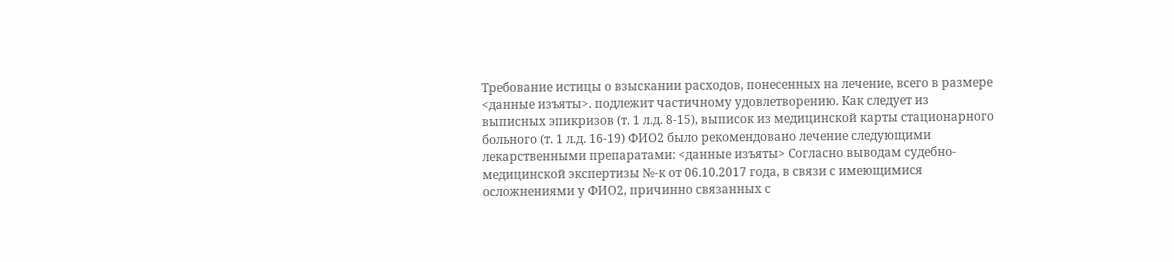Требование истицы о взыскании расходов, понесенных на лечение, всего в размере <данные изъяты>. подлежит частичному удовлетворению. Как следует из выписных эпикризов (т. 1 л.д. 8-15), выписок из медицинской карты стационарного больного (т. 1 л.д. 16-19) ФИО2 было рекомендовано лечение следующими лекарственными препаратами: <данные изъяты> Согласно выводам судебно-медицинской экспертизы №-к от 06.10.2017 года, в связи с имеющимися осложнениями у ФИО2, причинно связанных с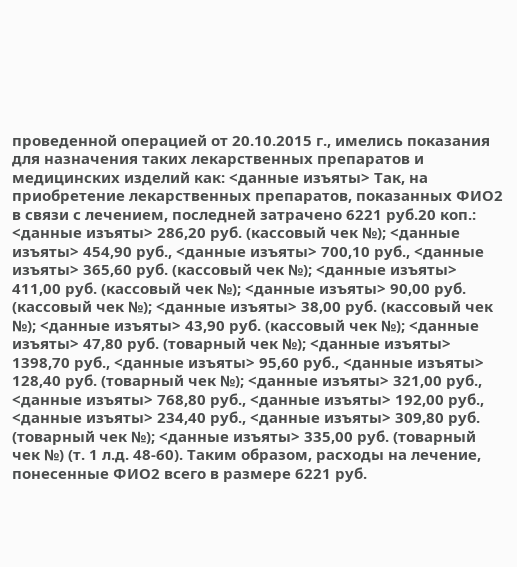проведенной операцией от 20.10.2015 г., имелись показания для назначения таких лекарственных препаратов и медицинских изделий как: <данные изъяты> Так, на приобретение лекарственных препаратов, показанных ФИО2 в связи с лечением, последней затрачено 6221 руб.20 коп.: <данные изъяты> 286,20 руб. (кассовый чек №); <данные изъяты> 454,90 руб., <данные изъяты> 700,10 руб., <данные изъяты> 365,60 руб. (кассовый чек №); <данные изъяты> 411,00 руб. (кассовый чек №); <данные изъяты> 90,00 руб. (кассовый чек №); <данные изъяты> 38,00 руб. (кассовый чек №); <данные изъяты> 43,90 руб. (кассовый чек №); <данные изъяты> 47,80 руб. (товарный чек №); <данные изъяты> 1398,70 руб., <данные изъяты> 95,60 руб., <данные изъяты> 128,40 руб. (товарный чек №); <данные изъяты> 321,00 руб., <данные изъяты> 768,80 руб., <данные изъяты> 192,00 руб., <данные изъяты> 234,40 руб., <данные изъяты> 309,80 руб. (товарный чек №); <данные изъяты> 335,00 руб. (товарный чек №) (т. 1 л.д. 48-60). Таким образом, расходы на лечение, понесенные ФИО2 всего в размере 6221 руб.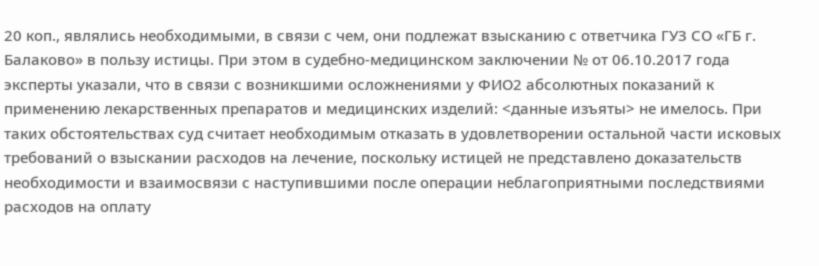20 коп., являлись необходимыми, в связи с чем, они подлежат взысканию с ответчика ГУЗ СО «ГБ г. Балаково» в пользу истицы. При этом в судебно-медицинском заключении № от 06.10.2017 года эксперты указали, что в связи с возникшими осложнениями у ФИО2 абсолютных показаний к применению лекарственных препаратов и медицинских изделий: <данные изъяты> не имелось. При таких обстоятельствах суд считает необходимым отказать в удовлетворении остальной части исковых требований о взыскании расходов на лечение, поскольку истицей не представлено доказательств необходимости и взаимосвязи с наступившими после операции неблагоприятными последствиями расходов на оплату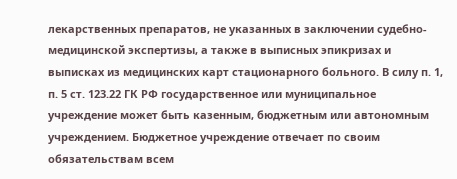лекарственных препаратов, не указанных в заключении судебно-медицинской экспертизы, а также в выписных эпикризах и выписках из медицинских карт стационарного больного. В силу п. 1, п. 5 ст. 123.22 ГК РФ государственное или муниципальное учреждение может быть казенным, бюджетным или автономным учреждением. Бюджетное учреждение отвечает по своим обязательствам всем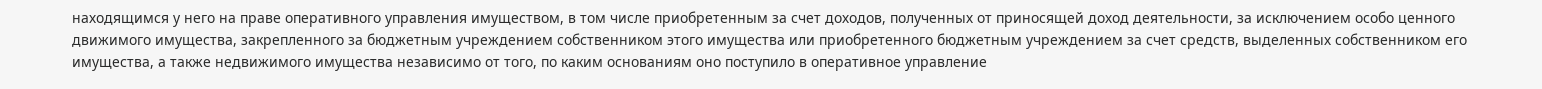находящимся у него на праве оперативного управления имуществом, в том числе приобретенным за счет доходов, полученных от приносящей доход деятельности, за исключением особо ценного движимого имущества, закрепленного за бюджетным учреждением собственником этого имущества или приобретенного бюджетным учреждением за счет средств, выделенных собственником его имущества, а также недвижимого имущества независимо от того, по каким основаниям оно поступило в оперативное управление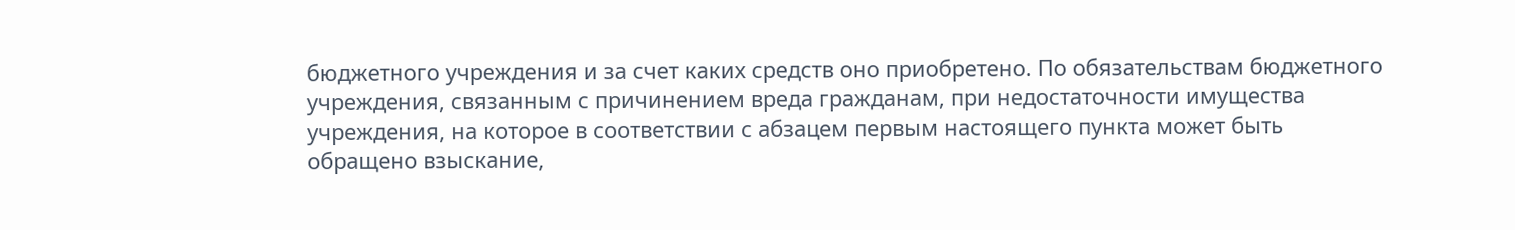бюджетного учреждения и за счет каких средств оно приобретено. По обязательствам бюджетного учреждения, связанным с причинением вреда гражданам, при недостаточности имущества учреждения, на которое в соответствии с абзацем первым настоящего пункта может быть обращено взыскание,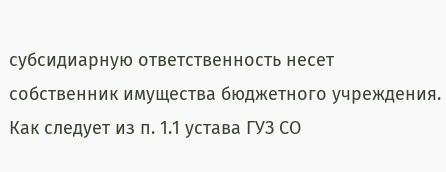субсидиарную ответственность несет собственник имущества бюджетного учреждения. Как следует из п. 1.1 устава ГУЗ СО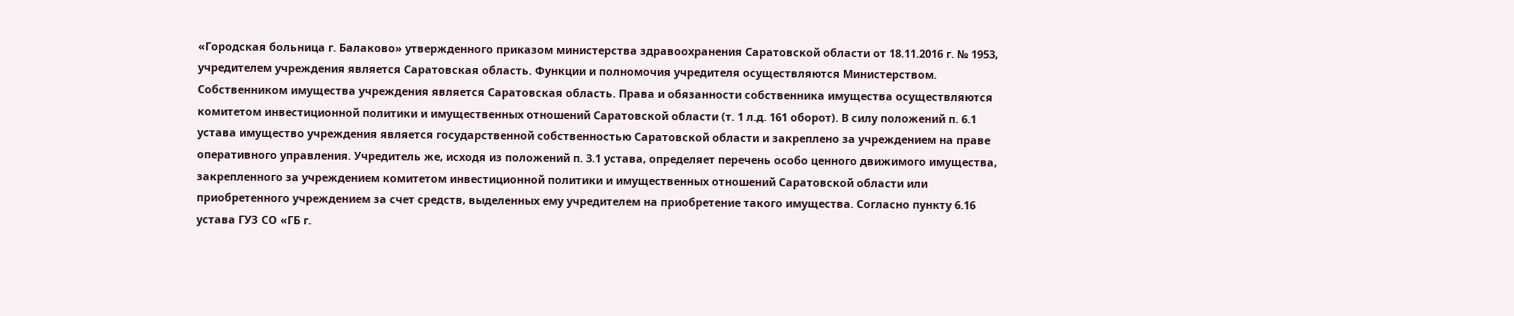«Городская больница г. Балаково» утвержденного приказом министерства здравоохранения Саратовской области от 18.11.2016 г. № 1953, учредителем учреждения является Саратовская область. Функции и полномочия учредителя осуществляются Министерством. Собственником имущества учреждения является Саратовская область. Права и обязанности собственника имущества осуществляются комитетом инвестиционной политики и имущественных отношений Саратовской области (т. 1 л.д. 161 оборот). В силу положений п. 6.1 устава имущество учреждения является государственной собственностью Саратовской области и закреплено за учреждением на праве оперативного управления. Учредитель же, исходя из положений п. 3.1 устава, определяет перечень особо ценного движимого имущества, закрепленного за учреждением комитетом инвестиционной политики и имущественных отношений Саратовской области или приобретенного учреждением за счет средств, выделенных ему учредителем на приобретение такого имущества. Согласно пункту 6.16 устава ГУЗ СО «ГБ г.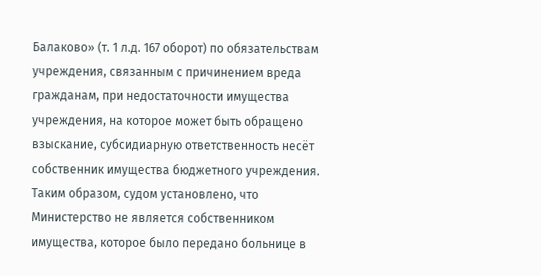Балаково» (т. 1 л.д. 167 оборот) по обязательствам учреждения, связанным с причинением вреда гражданам, при недостаточности имущества учреждения, на которое может быть обращено взыскание, субсидиарную ответственность несёт собственник имущества бюджетного учреждения. Таким образом, судом установлено, что Министерство не является собственником имущества, которое было передано больнице в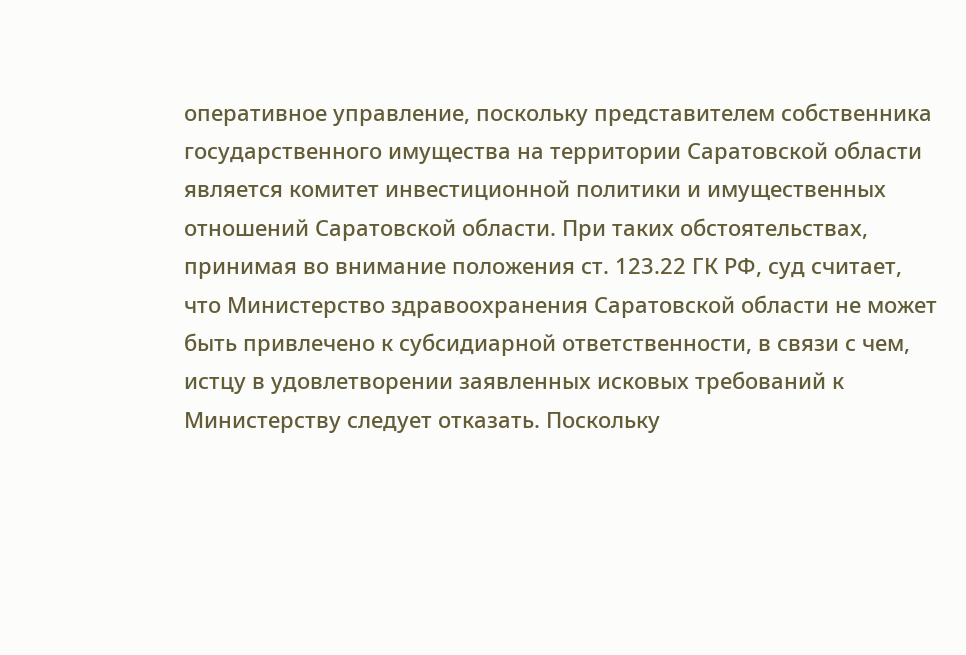оперативное управление, поскольку представителем собственника государственного имущества на территории Саратовской области является комитет инвестиционной политики и имущественных отношений Саратовской области. При таких обстоятельствах, принимая во внимание положения ст. 123.22 ГК РФ, суд считает, что Министерство здравоохранения Саратовской области не может быть привлечено к субсидиарной ответственности, в связи с чем, истцу в удовлетворении заявленных исковых требований к Министерству следует отказать. Поскольку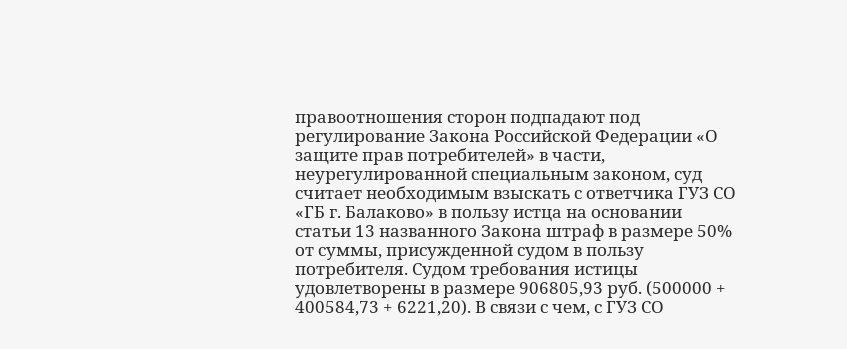правоотношения сторон подпадают под регулирование Закона Российской Федерации «О защите прав потребителей» в части, неурегулированной специальным законом, суд считает необходимым взыскать с ответчика ГУЗ СО «ГБ г. Балаково» в пользу истца на основании статьи 13 названного Закона штраф в размере 50% от суммы, присужденной судом в пользу потребителя. Судом требования истицы удовлетворены в размере 906805,93 руб. (500000 + 400584,73 + 6221,20). В связи с чем, с ГУЗ СО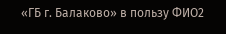«ГБ г. Балаково» в пользу ФИО2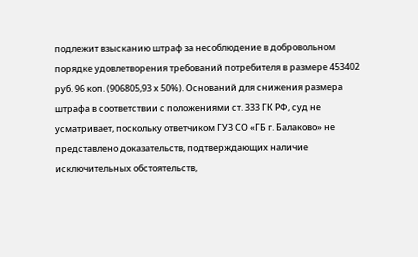подлежит взысканию штраф за несоблюдение в добровольном порядке удовлетворения требований потребителя в размере 453402 руб. 96 коп. (906805,93 х 50%). Оснований для снижения размера штрафа в соответствии с положениями ст. 333 ГК РФ, суд не усматривает, поскольку ответчиком ГУЗ СО «ГБ г. Балаково» не представлено доказательств, подтверждающих наличие исключительных обстоятельств,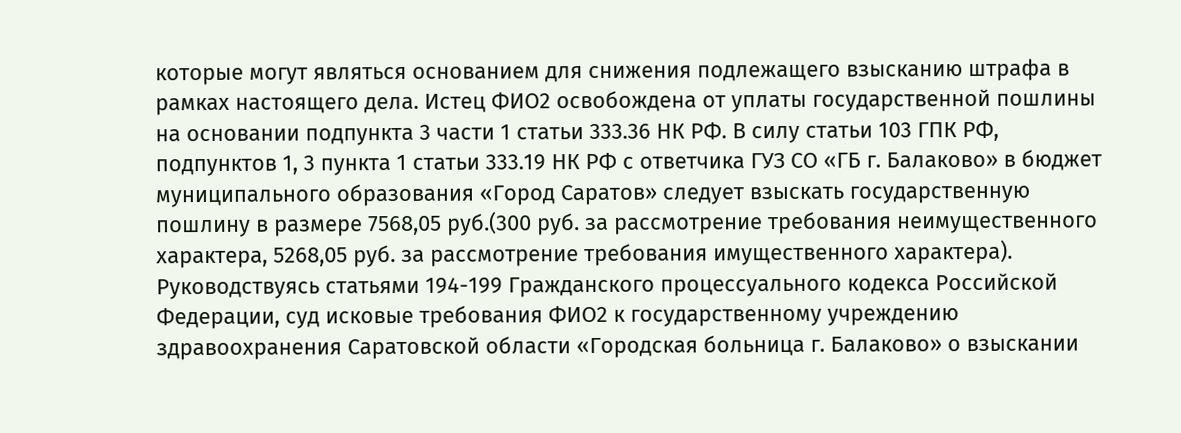которые могут являться основанием для снижения подлежащего взысканию штрафа в рамках настоящего дела. Истец ФИО2 освобождена от уплаты государственной пошлины на основании подпункта 3 части 1 статьи 333.36 НК РФ. В силу статьи 103 ГПК РФ, подпунктов 1, 3 пункта 1 статьи 333.19 НК РФ с ответчика ГУЗ СО «ГБ г. Балаково» в бюджет муниципального образования «Город Саратов» следует взыскать государственную пошлину в размере 7568,05 руб.(300 руб. за рассмотрение требования неимущественного характера, 5268,05 руб. за рассмотрение требования имущественного характера). Руководствуясь статьями 194-199 Гражданского процессуального кодекса Российской Федерации, суд исковые требования ФИО2 к государственному учреждению здравоохранения Саратовской области «Городская больница г. Балаково» о взыскании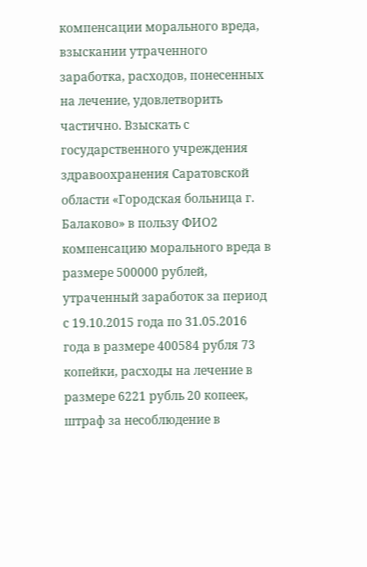компенсации морального вреда, взыскании утраченного заработка, расходов, понесенных на лечение, удовлетворить частично. Взыскать с государственного учреждения здравоохранения Саратовской области «Городская больница г. Балаково» в пользу ФИО2 компенсацию морального вреда в размере 500000 рублей, утраченный заработок за период с 19.10.2015 года по 31.05.2016 года в размере 400584 рубля 73 копейки, расходы на лечение в размере 6221 рубль 20 копеек, штраф за несоблюдение в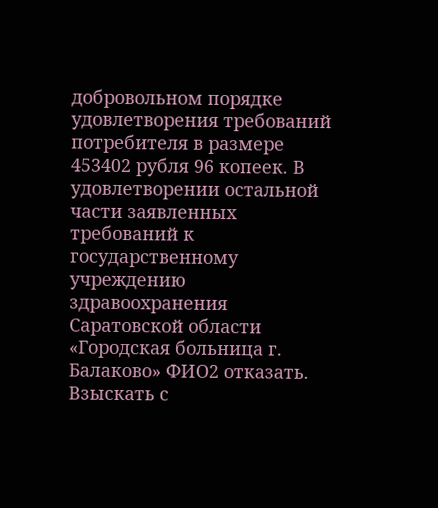добровольном порядке удовлетворения требований потребителя в размере 453402 рубля 96 копеек. В удовлетворении остальной части заявленных требований к государственному учреждению здравоохранения Саратовской области «Городская больница г. Балаково» ФИО2 отказать. Взыскать с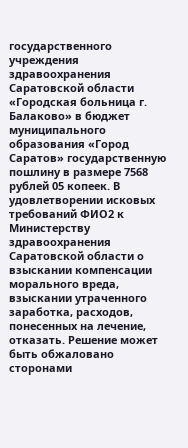государственного учреждения здравоохранения Саратовской области «Городская больница г. Балаково» в бюджет муниципального образования «Город Саратов» государственную пошлину в размере 7568 рублей 05 копеек. В удовлетворении исковых требований ФИО2 к Министерству здравоохранения Саратовской области о взыскании компенсации морального вреда, взыскании утраченного заработка, расходов, понесенных на лечение, отказать. Решение может быть обжаловано сторонами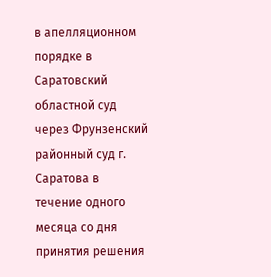в апелляционном порядке в Саратовский областной суд через Фрунзенский районный суд г. Саратова в течение одного месяца со дня принятия решения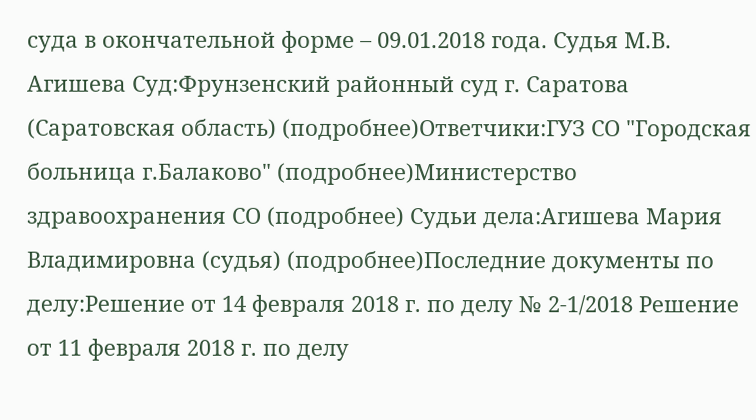суда в окончательной форме – 09.01.2018 года. Судья М.В. Агишева Суд:Фрунзенский районный суд г. Саратова (Саратовская область) (подробнее)Ответчики:ГУЗ СО "Городская больница г.Балаково" (подробнее)Министерство здравоохранения СО (подробнее) Судьи дела:Агишева Мария Владимировна (судья) (подробнее)Последние документы по делу:Решение от 14 февраля 2018 г. по делу № 2-1/2018 Решение от 11 февраля 2018 г. по делу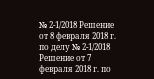№ 2-1/2018 Решение от 8 февраля 2018 г. по делу № 2-1/2018 Решение от 7 февраля 2018 г. по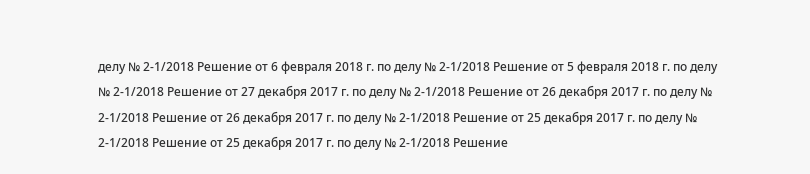делу № 2-1/2018 Решение от 6 февраля 2018 г. по делу № 2-1/2018 Решение от 5 февраля 2018 г. по делу № 2-1/2018 Решение от 27 декабря 2017 г. по делу № 2-1/2018 Решение от 26 декабря 2017 г. по делу № 2-1/2018 Решение от 26 декабря 2017 г. по делу № 2-1/2018 Решение от 25 декабря 2017 г. по делу № 2-1/2018 Решение от 25 декабря 2017 г. по делу № 2-1/2018 Решение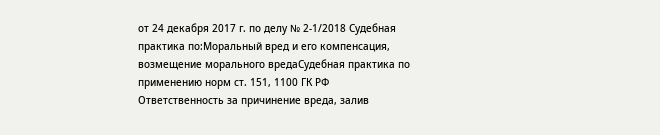от 24 декабря 2017 г. по делу № 2-1/2018 Судебная практика по:Моральный вред и его компенсация, возмещение морального вредаСудебная практика по применению норм ст. 151, 1100 ГК РФ Ответственность за причинение вреда, залив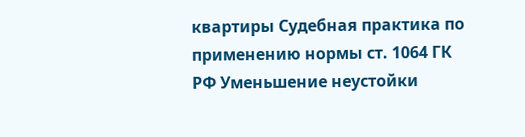квартиры Судебная практика по применению нормы ст. 1064 ГК РФ Уменьшение неустойки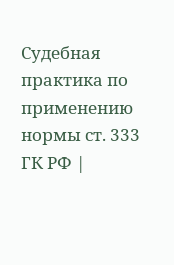Судебная практика по применению нормы ст. 333 ГК РФ |